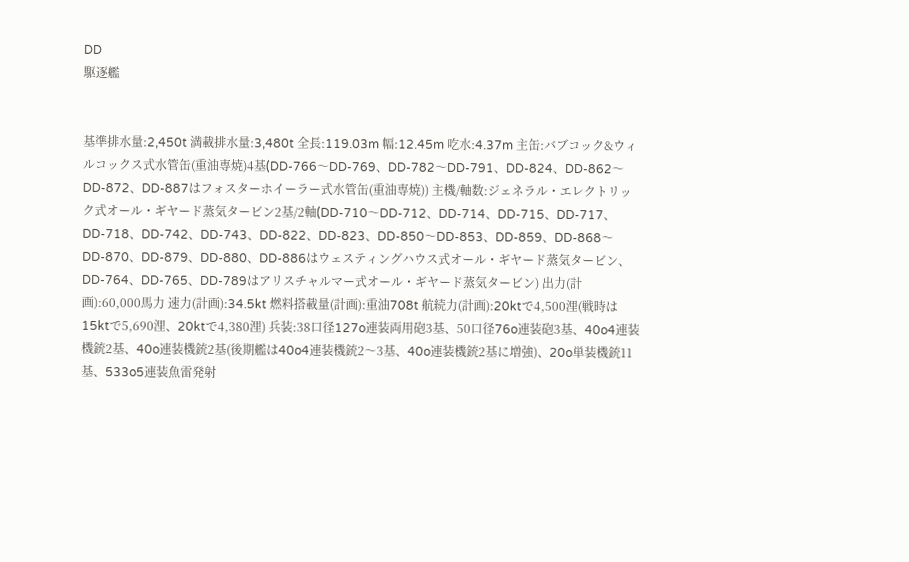DD
駆逐艦


基準排水量:2,450t 満載排水量:3,480t 全長:119.03m 幅:12.45m 吃水:4.37m 主缶:バブコック&ウィルコックス式水管缶(重油専焼)4基(DD-766〜DD-769、DD-782〜DD-791、DD-824、DD-862〜DD-872、DD-887はフォスターホイーラー式水管缶(重油専焼)) 主機/軸数:ジェネラル・エレクトリック式オール・ギヤード蒸気タービン2基/2軸(DD-710〜DD-712、DD-714、DD-715、DD-717、DD-718、DD-742、DD-743、DD-822、DD-823、DD-850〜DD-853、DD-859、DD-868〜DD-870、DD-879、DD-880、DD-886はウェスティングハウス式オール・ギヤード蒸気タービン、DD-764、DD-765、DD-789はアリスチャルマー式オール・ギヤード蒸気タービン) 出力(計画):60,000馬力 速力(計画):34.5kt 燃料搭載量(計画):重油708t 航続力(計画):20ktで4,500浬(戦時は15ktで5,690浬、20ktで4,380浬) 兵装:38口径127o連装両用砲3基、50口径76o連装砲3基、40o4連装機銃2基、40o連装機銃2基(後期艦は40o4連装機銃2〜3基、40o連装機銃2基に増強)、20o単装機銃11基、533o5連装魚雷発射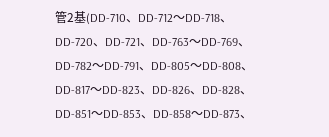管2基(DD-710、DD-712〜DD-718、DD-720、DD-721、DD-763〜DD-769、DD-782〜DD-791、DD-805〜DD-808、DD-817〜DD-823、DD-826、DD-828、DD-851〜DD-853、DD-858〜DD-873、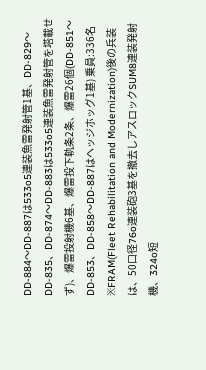DD-884〜DD-887は533o5連装魚雷発射管1基、DD-829〜DD-835、DD-874〜DD-883は533o5連装魚雷発射管を塔載せず)、爆雷投射機6基、爆雷投下軌条2条、爆雷26個(DD-851〜DD-853、DD-858〜DD-887はヘッジホッグ1基) 乗員:336名
※FRAM(Fleet Rehabilitation and Modernization)後の兵装は、50口径76o連装砲3基を撤去しアスロックSUM8連装発射機、324o短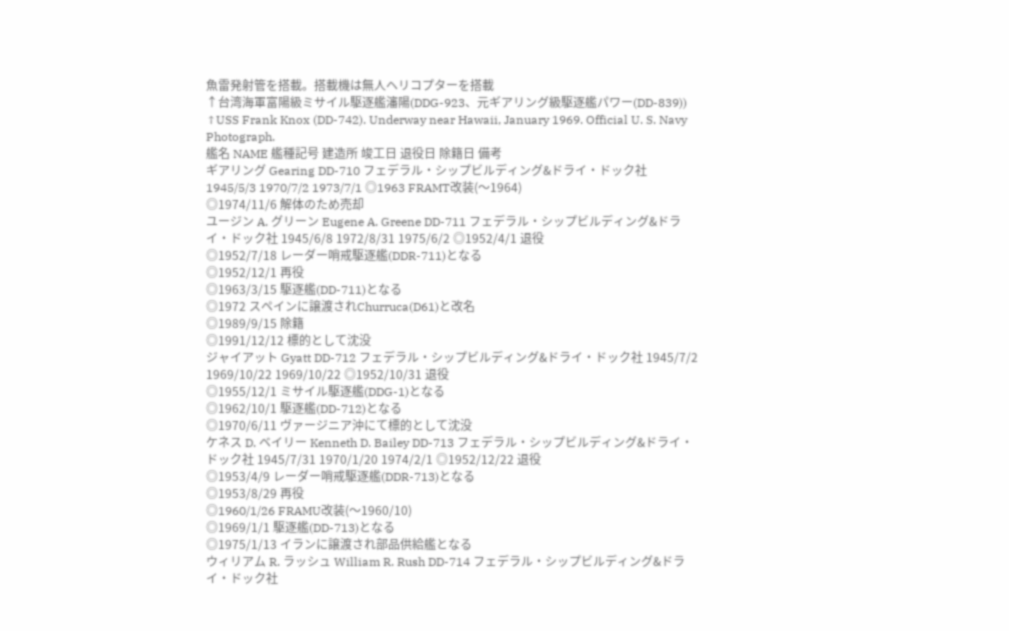魚雷発射管を搭載。搭載機は無人ヘリコプターを搭載
↑台湾海軍富陽級ミサイル駆逐艦瀋陽(DDG-923、元ギアリング級駆逐艦パワー(DD-839))
↑USS Frank Knox (DD-742). Underway near Hawaii, January 1969. Official U. S. Navy Photograph.
艦名 NAME 艦種記号 建造所 竣工日 退役日 除籍日 備考
ギアリング Gearing DD-710 フェデラル・シップビルディング&ドライ・ドック社 1945/5/3 1970/7/2 1973/7/1 ◎1963 FRAMT改装(〜1964)
◎1974/11/6 解体のため売却
ユージン A. グリーン Eugene A. Greene DD-711 フェデラル・シップビルディング&ドライ・ドック社 1945/6/8 1972/8/31 1975/6/2 ◎1952/4/1 退役
◎1952/7/18 レーダー哨戒駆逐艦(DDR-711)となる
◎1952/12/1 再役
◎1963/3/15 駆逐艦(DD-711)となる
◎1972 スペインに譲渡されChurruca(D61)と改名
◎1989/9/15 除籍
◎1991/12/12 標的として沈没
ジャイアット Gyatt DD-712 フェデラル・シップビルディング&ドライ・ドック社 1945/7/2 1969/10/22 1969/10/22 ◎1952/10/31 退役
◎1955/12/1 ミサイル駆逐艦(DDG-1)となる
◎1962/10/1 駆逐艦(DD-712)となる
◎1970/6/11 ヴァージニア沖にて標的として沈没
ケネス D. ベイリー Kenneth D. Bailey DD-713 フェデラル・シップビルディング&ドライ・ドック社 1945/7/31 1970/1/20 1974/2/1 ◎1952/12/22 退役
◎1953/4/9 レーダー哨戒駆逐艦(DDR-713)となる
◎1953/8/29 再役
◎1960/1/26 FRAMU改装(〜1960/10)
◎1969/1/1 駆逐艦(DD-713)となる
◎1975/1/13 イランに譲渡され部品供給艦となる
ウィリアム R. ラッシュ William R. Rush DD-714 フェデラル・シップビルディング&ドライ・ドック社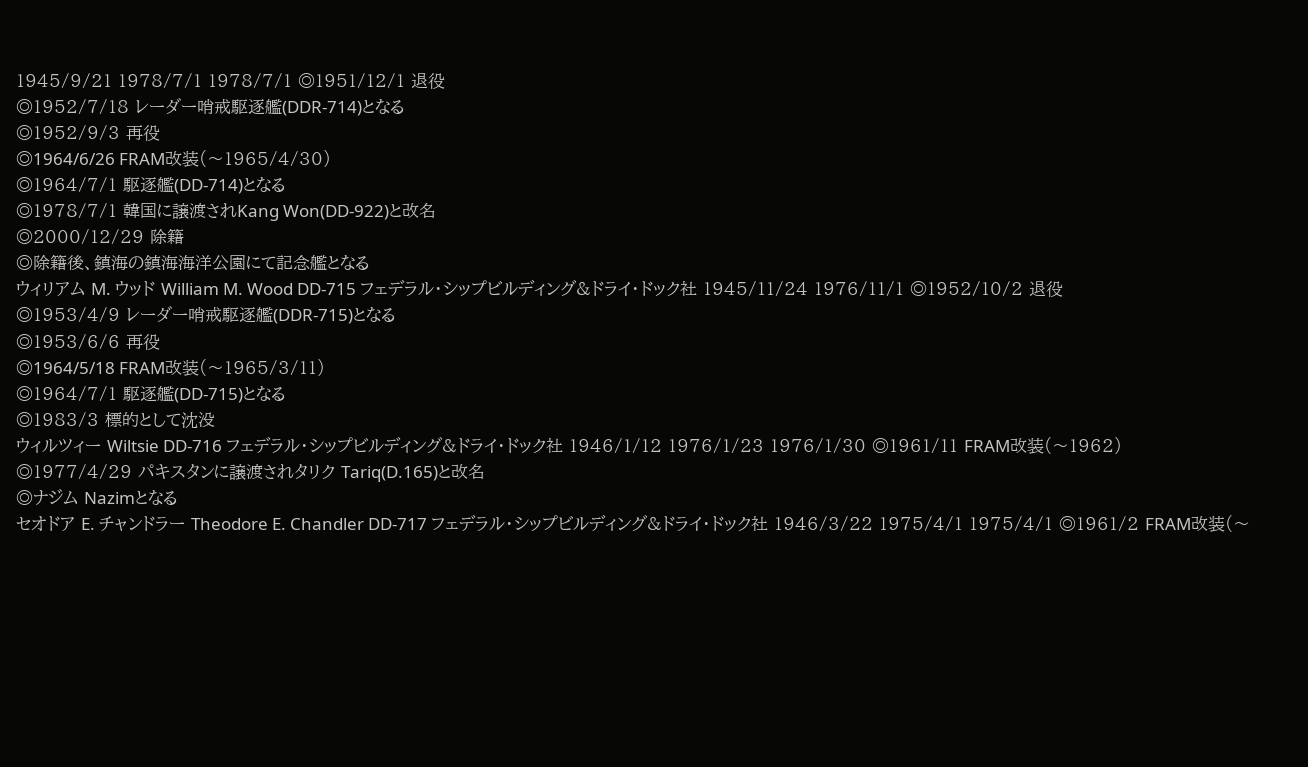1945/9/21 1978/7/1 1978/7/1 ◎1951/12/1 退役
◎1952/7/18 レーダー哨戒駆逐艦(DDR-714)となる
◎1952/9/3 再役
◎1964/6/26 FRAM改装(〜1965/4/30)
◎1964/7/1 駆逐艦(DD-714)となる
◎1978/7/1 韓国に譲渡されKang Won(DD-922)と改名
◎2000/12/29 除籍
◎除籍後、鎮海の鎮海海洋公園にて記念艦となる
ウィリアム M. ウッド William M. Wood DD-715 フェデラル・シップビルディング&ドライ・ドック社 1945/11/24 1976/11/1 ◎1952/10/2 退役
◎1953/4/9 レーダー哨戒駆逐艦(DDR-715)となる
◎1953/6/6 再役
◎1964/5/18 FRAM改装(〜1965/3/11)
◎1964/7/1 駆逐艦(DD-715)となる
◎1983/3 標的として沈没
ウィルツィー Wiltsie DD-716 フェデラル・シップビルディング&ドライ・ドック社 1946/1/12 1976/1/23 1976/1/30 ◎1961/11 FRAM改装(〜1962)
◎1977/4/29 パキスタンに譲渡されタリク Tariq(D.165)と改名
◎ナジム Nazimとなる
セオドア E. チャンドラー Theodore E. Chandler DD-717 フェデラル・シップビルディング&ドライ・ドック社 1946/3/22 1975/4/1 1975/4/1 ◎1961/2 FRAM改装(〜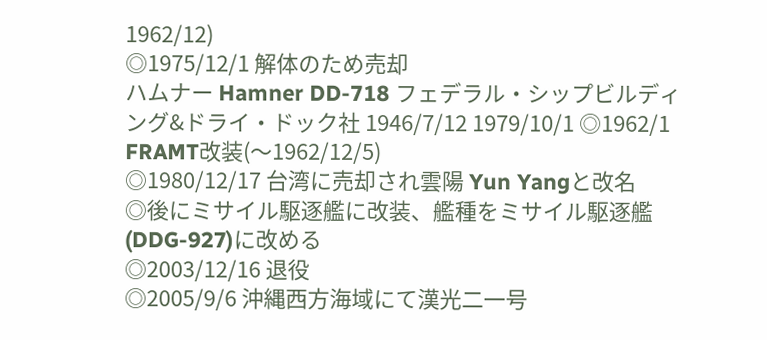1962/12)
◎1975/12/1 解体のため売却
ハムナー Hamner DD-718 フェデラル・シップビルディング&ドライ・ドック社 1946/7/12 1979/10/1 ◎1962/1 FRAMT改装(〜1962/12/5)
◎1980/12/17 台湾に売却され雲陽 Yun Yangと改名
◎後にミサイル駆逐艦に改装、艦種をミサイル駆逐艦(DDG-927)に改める
◎2003/12/16 退役
◎2005/9/6 沖縄西方海域にて漢光二一号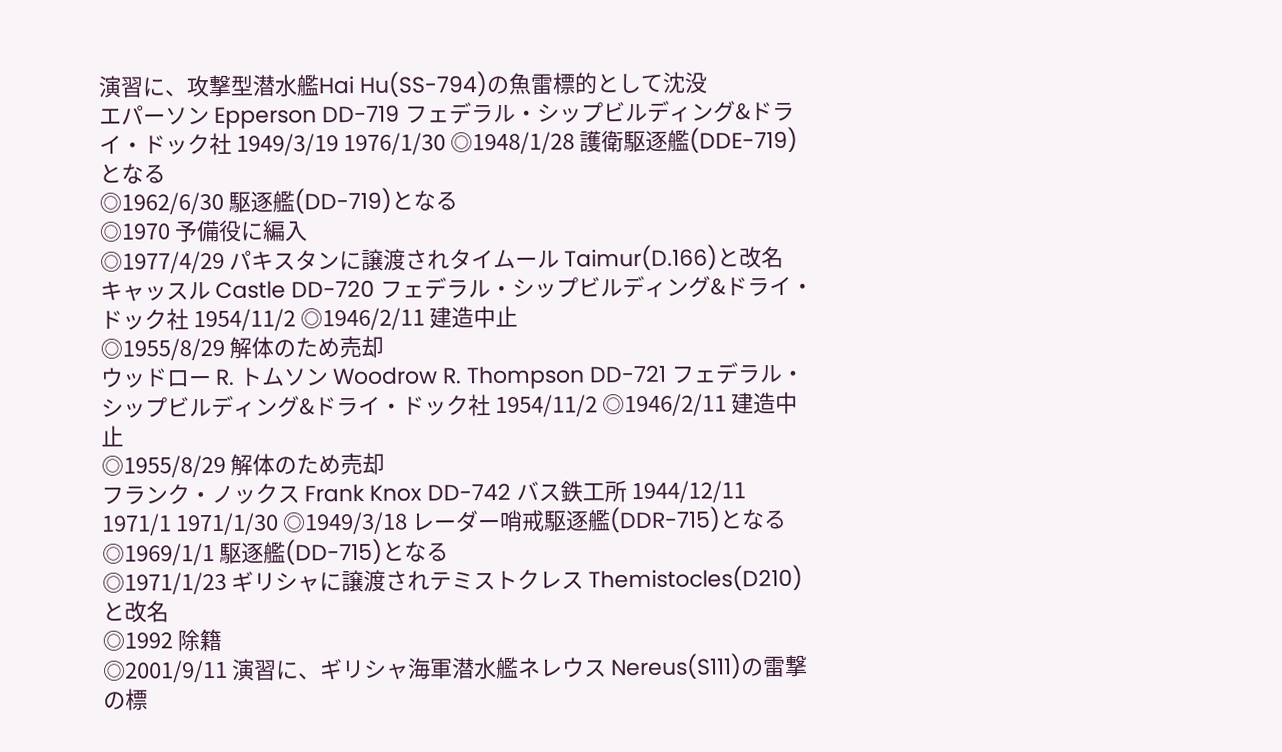演習に、攻撃型潜水艦Hai Hu(SS-794)の魚雷標的として沈没
エパーソン Epperson DD-719 フェデラル・シップビルディング&ドライ・ドック社 1949/3/19 1976/1/30 ◎1948/1/28 護衛駆逐艦(DDE-719)となる
◎1962/6/30 駆逐艦(DD-719)となる
◎1970 予備役に編入
◎1977/4/29 パキスタンに譲渡されタイムール Taimur(D.166)と改名
キャッスル Castle DD-720 フェデラル・シップビルディング&ドライ・ドック社 1954/11/2 ◎1946/2/11 建造中止
◎1955/8/29 解体のため売却
ウッドロー R. トムソン Woodrow R. Thompson DD-721 フェデラル・シップビルディング&ドライ・ドック社 1954/11/2 ◎1946/2/11 建造中止
◎1955/8/29 解体のため売却
フランク・ノックス Frank Knox DD-742 バス鉄工所 1944/12/11 1971/1 1971/1/30 ◎1949/3/18 レーダー哨戒駆逐艦(DDR-715)となる
◎1969/1/1 駆逐艦(DD-715)となる
◎1971/1/23 ギリシャに譲渡されテミストクレス Themistocles(D210)と改名
◎1992 除籍
◎2001/9/11 演習に、ギリシャ海軍潜水艦ネレウス Nereus(S111)の雷撃の標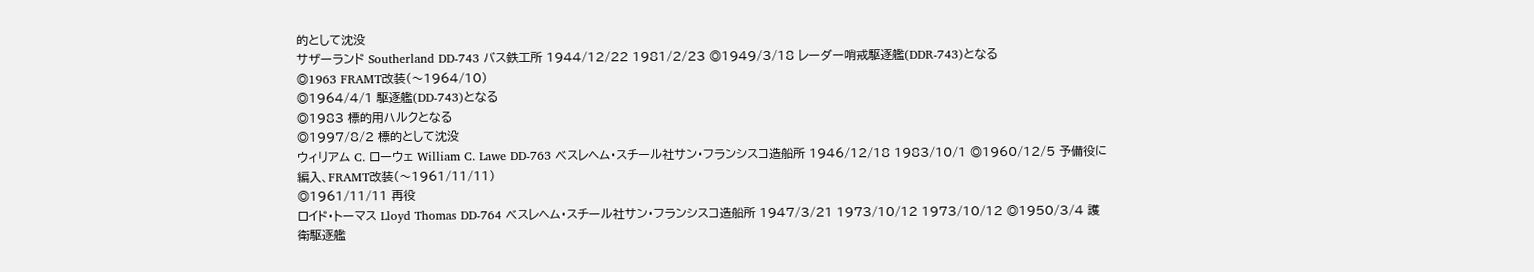的として沈没
サザーランド Southerland DD-743 バス鉄工所 1944/12/22 1981/2/23 ◎1949/3/18 レーダー哨戒駆逐艦(DDR-743)となる
◎1963 FRAMT改装(〜1964/10)
◎1964/4/1 駆逐艦(DD-743)となる
◎1983 標的用ハルクとなる
◎1997/8/2 標的として沈没
ウィリアム C. ローウェ William C. Lawe DD-763 ベスレヘム・スチール社サン・フランシスコ造船所 1946/12/18 1983/10/1 ◎1960/12/5 予備役に編入、FRAMT改装(〜1961/11/11)
◎1961/11/11 再役
ロイド・トーマス Lloyd Thomas DD-764 ベスレヘム・スチール社サン・フランシスコ造船所 1947/3/21 1973/10/12 1973/10/12 ◎1950/3/4 護衛駆逐艦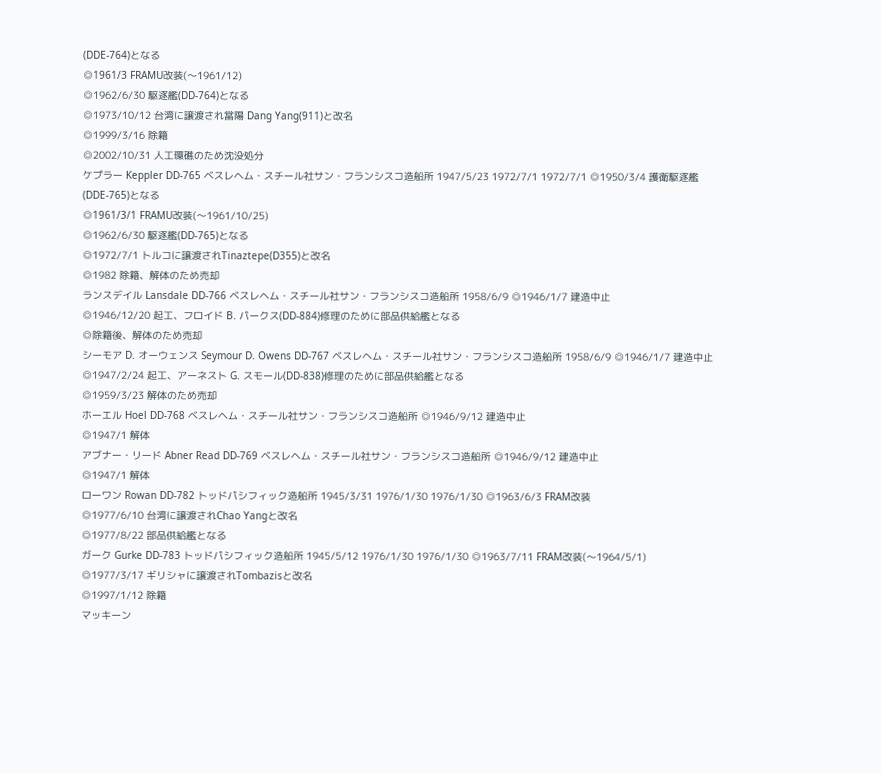(DDE-764)となる
◎1961/3 FRAMU改装(〜1961/12)
◎1962/6/30 駆逐艦(DD-764)となる
◎1973/10/12 台湾に譲渡され當陽 Dang Yang(911)と改名
◎1999/3/16 除籍
◎2002/10/31 人工環礁のため沈没処分
ケプラー Keppler DD-765 ベスレヘム・スチール社サン・フランシスコ造船所 1947/5/23 1972/7/1 1972/7/1 ◎1950/3/4 護衛駆逐艦(DDE-765)となる
◎1961/3/1 FRAMU改装(〜1961/10/25)
◎1962/6/30 駆逐艦(DD-765)となる
◎1972/7/1 トルコに譲渡されTinaztepe(D355)と改名
◎1982 除籍、解体のため売却
ランスデイル Lansdale DD-766 ベスレヘム・スチール社サン・フランシスコ造船所 1958/6/9 ◎1946/1/7 建造中止
◎1946/12/20 起工、フロイド B. パークス(DD-884)修理のために部品供給艦となる
◎除籍後、解体のため売却
シーモア D. オーウェンス Seymour D. Owens DD-767 ベスレヘム・スチール社サン・フランシスコ造船所 1958/6/9 ◎1946/1/7 建造中止
◎1947/2/24 起工、アーネスト G. スモール(DD-838)修理のために部品供給艦となる
◎1959/3/23 解体のため売却
ホーエル Hoel DD-768 ベスレヘム・スチール社サン・フランシスコ造船所 ◎1946/9/12 建造中止
◎1947/1 解体
アブナー・リード Abner Read DD-769 ベスレヘム・スチール社サン・フランシスコ造船所 ◎1946/9/12 建造中止
◎1947/1 解体
ローワン Rowan DD-782 トッドパシフィック造船所 1945/3/31 1976/1/30 1976/1/30 ◎1963/6/3 FRAM改装
◎1977/6/10 台湾に譲渡されChao Yangと改名
◎1977/8/22 部品供給艦となる
ガーク Gurke DD-783 トッドパシフィック造船所 1945/5/12 1976/1/30 1976/1/30 ◎1963/7/11 FRAM改装(〜1964/5/1)
◎1977/3/17 ギリシャに譲渡されTombazisと改名
◎1997/1/12 除籍
マッキーン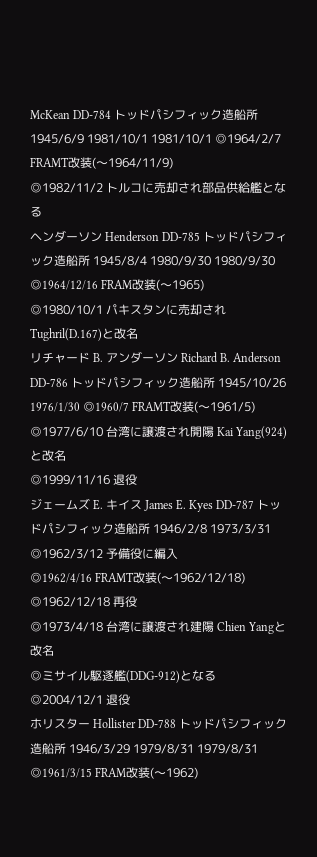McKean DD-784 トッドパシフィック造船所 1945/6/9 1981/10/1 1981/10/1 ◎1964/2/7 FRAMT改装(〜1964/11/9)
◎1982/11/2 トルコに売却され部品供給艦となる
ヘンダーソン Henderson DD-785 トッドパシフィック造船所 1945/8/4 1980/9/30 1980/9/30 ◎1964/12/16 FRAM改装(〜1965)
◎1980/10/1 パキスタンに売却されTughril(D.167)と改名
リチャード B. アンダーソン Richard B. Anderson DD-786 トッドパシフィック造船所 1945/10/26 1976/1/30 ◎1960/7 FRAMT改装(〜1961/5)
◎1977/6/10 台湾に譲渡され開陽 Kai Yang(924)と改名
◎1999/11/16 退役
ジェームズ E. キイス James E. Kyes DD-787 トッドパシフィック造船所 1946/2/8 1973/3/31 ◎1962/3/12 予備役に編入
◎1962/4/16 FRAMT改装(〜1962/12/18)
◎1962/12/18 再役
◎1973/4/18 台湾に譲渡され建陽 Chien Yangと改名
◎ミサイル駆逐艦(DDG-912)となる
◎2004/12/1 退役
ホリスター Hollister DD-788 トッドパシフィック造船所 1946/3/29 1979/8/31 1979/8/31 ◎1961/3/15 FRAM改装(〜1962)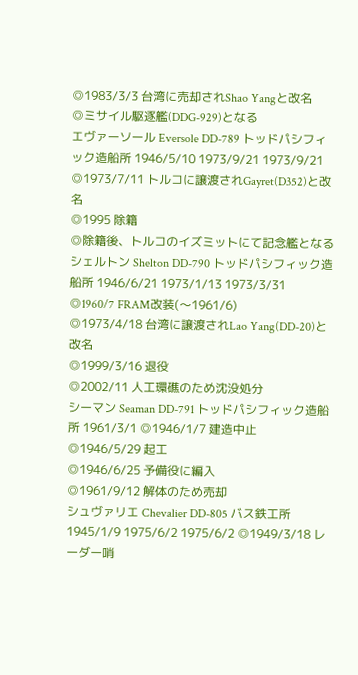◎1983/3/3 台湾に売却されShao Yangと改名
◎ミサイル駆逐艦(DDG-929)となる
エヴァーソール Eversole DD-789 トッドパシフィック造船所 1946/5/10 1973/9/21 1973/9/21 ◎1973/7/11 トルコに譲渡されGayret(D352)と改名
◎1995 除籍
◎除籍後、トルコのイズミットにて記念艦となる
シェルトン Shelton DD-790 トッドパシフィック造船所 1946/6/21 1973/1/13 1973/3/31 ◎1960/7 FRAM改装(〜1961/6)
◎1973/4/18 台湾に譲渡されLao Yang(DD-20)と改名
◎1999/3/16 退役
◎2002/11 人工環礁のため沈没処分
シーマン Seaman DD-791 トッドパシフィック造船所 1961/3/1 ◎1946/1/7 建造中止
◎1946/5/29 起工
◎1946/6/25 予備役に編入
◎1961/9/12 解体のため売却
シュヴァリエ Chevalier DD-805 バス鉄工所 1945/1/9 1975/6/2 1975/6/2 ◎1949/3/18 レーダー哨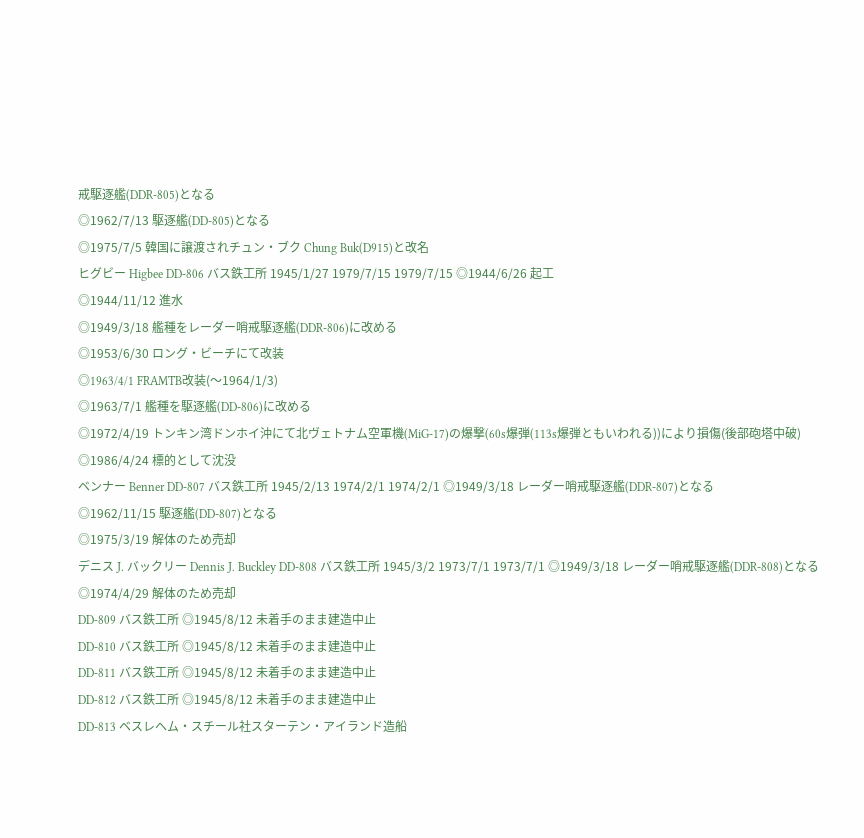戒駆逐艦(DDR-805)となる
◎1962/7/13 駆逐艦(DD-805)となる
◎1975/7/5 韓国に譲渡されチュン・ブク Chung Buk(D915)と改名
ヒグビー Higbee DD-806 バス鉄工所 1945/1/27 1979/7/15 1979/7/15 ◎1944/6/26 起工
◎1944/11/12 進水
◎1949/3/18 艦種をレーダー哨戒駆逐艦(DDR-806)に改める
◎1953/6/30 ロング・ビーチにて改装
◎1963/4/1 FRAMTB改装(〜1964/1/3)
◎1963/7/1 艦種を駆逐艦(DD-806)に改める
◎1972/4/19 トンキン湾ドンホイ沖にて北ヴェトナム空軍機(MiG-17)の爆撃(60s爆弾(113s爆弾ともいわれる))により損傷(後部砲塔中破)
◎1986/4/24 標的として沈没
ベンナー Benner DD-807 バス鉄工所 1945/2/13 1974/2/1 1974/2/1 ◎1949/3/18 レーダー哨戒駆逐艦(DDR-807)となる
◎1962/11/15 駆逐艦(DD-807)となる
◎1975/3/19 解体のため売却
デニス J. バックリー Dennis J. Buckley DD-808 バス鉄工所 1945/3/2 1973/7/1 1973/7/1 ◎1949/3/18 レーダー哨戒駆逐艦(DDR-808)となる
◎1974/4/29 解体のため売却
DD-809 バス鉄工所 ◎1945/8/12 未着手のまま建造中止
DD-810 バス鉄工所 ◎1945/8/12 未着手のまま建造中止
DD-811 バス鉄工所 ◎1945/8/12 未着手のまま建造中止
DD-812 バス鉄工所 ◎1945/8/12 未着手のまま建造中止
DD-813 ベスレヘム・スチール社スターテン・アイランド造船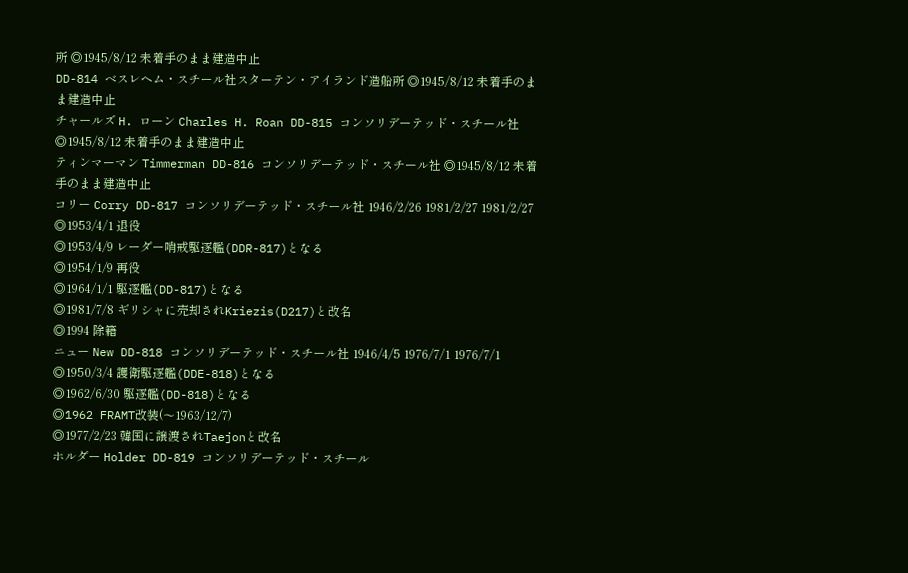所 ◎1945/8/12 未着手のまま建造中止
DD-814 ベスレヘム・スチール社スターテン・アイランド造船所 ◎1945/8/12 未着手のまま建造中止
チャールズ H. ローン Charles H. Roan DD-815 コンソリデーテッド・スチール社 ◎1945/8/12 未着手のまま建造中止
ティンマーマン Timmerman DD-816 コンソリデーテッド・スチール社 ◎1945/8/12 未着手のまま建造中止
コリー Corry DD-817 コンソリデーテッド・スチール社 1946/2/26 1981/2/27 1981/2/27 ◎1953/4/1 退役
◎1953/4/9 レーダー哨戒駆逐艦(DDR-817)となる
◎1954/1/9 再役
◎1964/1/1 駆逐艦(DD-817)となる
◎1981/7/8 ギリシャに売却されKriezis(D217)と改名
◎1994 除籍
ニュー New DD-818 コンソリデーテッド・スチール社 1946/4/5 1976/7/1 1976/7/1 ◎1950/3/4 護衛駆逐艦(DDE-818)となる
◎1962/6/30 駆逐艦(DD-818)となる
◎1962 FRAMT改装(〜1963/12/7)
◎1977/2/23 韓国に譲渡されTaejonと改名
ホルダー Holder DD-819 コンソリデーテッド・スチール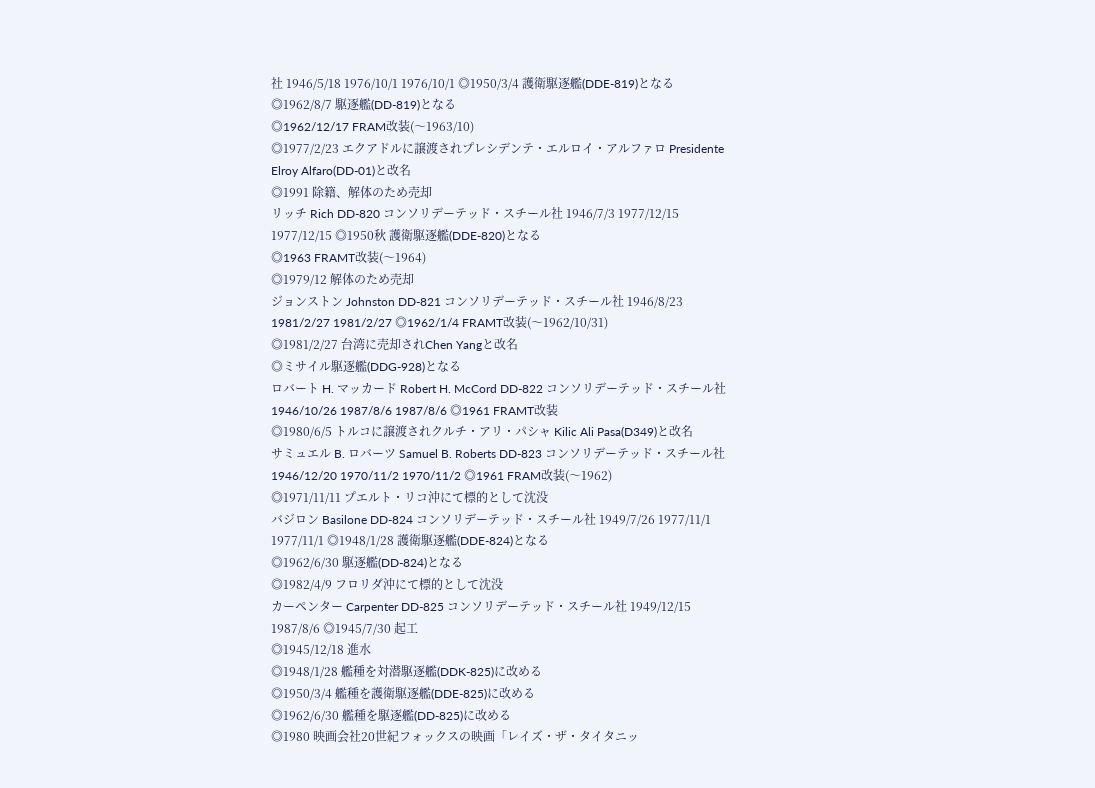社 1946/5/18 1976/10/1 1976/10/1 ◎1950/3/4 護衛駆逐艦(DDE-819)となる
◎1962/8/7 駆逐艦(DD-819)となる
◎1962/12/17 FRAM改装(〜1963/10)
◎1977/2/23 エクアドルに譲渡されプレシデンテ・エルロイ・アルファロ Presidente Elroy Alfaro(DD-01)と改名
◎1991 除籍、解体のため売却
リッチ Rich DD-820 コンソリデーテッド・スチール社 1946/7/3 1977/12/15 1977/12/15 ◎1950秋 護衛駆逐艦(DDE-820)となる
◎1963 FRAMT改装(〜1964)
◎1979/12 解体のため売却
ジョンストン Johnston DD-821 コンソリデーテッド・スチール社 1946/8/23 1981/2/27 1981/2/27 ◎1962/1/4 FRAMT改装(〜1962/10/31)
◎1981/2/27 台湾に売却されChen Yangと改名
◎ミサイル駆逐艦(DDG-928)となる
ロバート H. マッカード Robert H. McCord DD-822 コンソリデーテッド・スチール社 1946/10/26 1987/8/6 1987/8/6 ◎1961 FRAMT改装
◎1980/6/5 トルコに譲渡されクルチ・アリ・パシャ Kilic Ali Pasa(D349)と改名
サミュエル B. ロバーツ Samuel B. Roberts DD-823 コンソリデーテッド・スチール社 1946/12/20 1970/11/2 1970/11/2 ◎1961 FRAM改装(〜1962)
◎1971/11/11 プエルト・リコ沖にて標的として沈没
バジロン Basilone DD-824 コンソリデーテッド・スチール社 1949/7/26 1977/11/1 1977/11/1 ◎1948/1/28 護衛駆逐艦(DDE-824)となる
◎1962/6/30 駆逐艦(DD-824)となる
◎1982/4/9 フロリダ沖にて標的として沈没
カーペンター Carpenter DD-825 コンソリデーテッド・スチール社 1949/12/15 1987/8/6 ◎1945/7/30 起工
◎1945/12/18 進水
◎1948/1/28 艦種を対潜駆逐艦(DDK-825)に改める
◎1950/3/4 艦種を護衛駆逐艦(DDE-825)に改める
◎1962/6/30 艦種を駆逐艦(DD-825)に改める
◎1980 映画会社20世紀フォックスの映画「レイズ・ザ・タイタニッ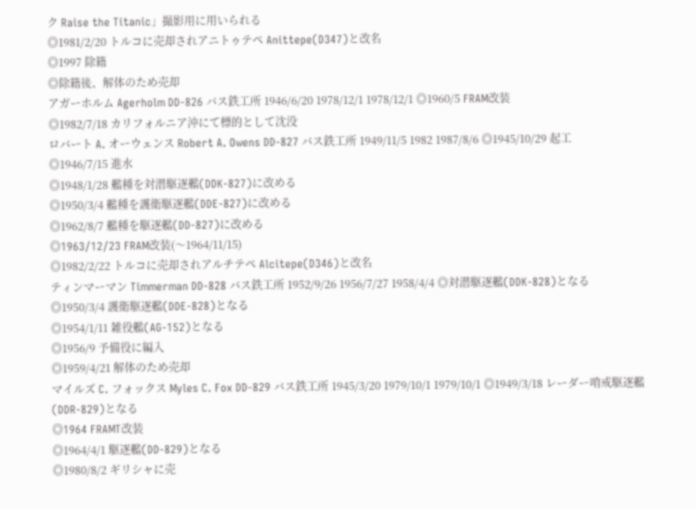ク Raise the Titanic」撮影用に用いられる
◎1981/2/20 トルコに売却されアニトゥテペ Anittepe(D347)と改名
◎1997 除籍
◎除籍後、解体のため売却
アガーホルム Agerholm DD-826 バス鉄工所 1946/6/20 1978/12/1 1978/12/1 ◎1960/5 FRAM改装
◎1982/7/18 カリフォルニア沖にて標的として沈没
ロバート A. オーウェンス Robert A. Owens DD-827 バス鉄工所 1949/11/5 1982 1987/8/6 ◎1945/10/29 起工
◎1946/7/15 進水
◎1948/1/28 艦種を対潜駆逐艦(DDK-827)に改める
◎1950/3/4 艦種を護衛駆逐艦(DDE-827)に改める
◎1962/8/7 艦種を駆逐艦(DD-827)に改める
◎1963/12/23 FRAM改装(〜1964/11/15)
◎1982/2/22 トルコに売却されアルチテペ Alcitepe(D346)と改名
ティンマーマン Timmerman DD-828 バス鉄工所 1952/9/26 1956/7/27 1958/4/4 ◎対潜駆逐艦(DDK-828)となる
◎1950/3/4 護衛駆逐艦(DDE-828)となる
◎1954/1/11 雑役艦(AG-152)となる
◎1956/9 予備役に編入
◎1959/4/21 解体のため売却
マイルズ C. フォックス Myles C. Fox DD-829 バス鉄工所 1945/3/20 1979/10/1 1979/10/1 ◎1949/3/18 レーダー哨戒駆逐艦(DDR-829)となる
◎1964 FRAMT改装
◎1964/4/1 駆逐艦(DD-829)となる
◎1980/8/2 ギリシャに売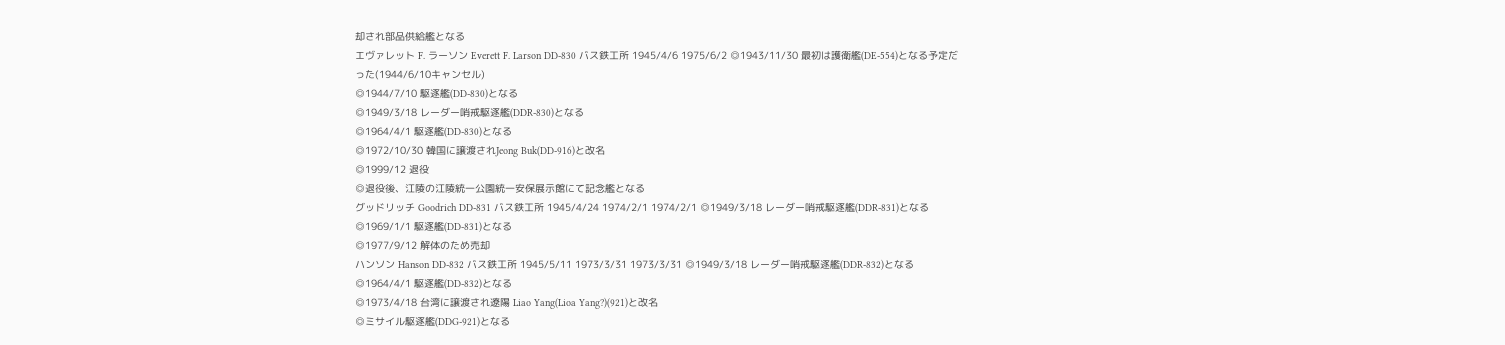却され部品供給艦となる
エヴァレット F. ラーソン Everett F. Larson DD-830 バス鉄工所 1945/4/6 1975/6/2 ◎1943/11/30 最初は護衛艦(DE-554)となる予定だった(1944/6/10キャンセル)
◎1944/7/10 駆逐艦(DD-830)となる
◎1949/3/18 レーダー哨戒駆逐艦(DDR-830)となる
◎1964/4/1 駆逐艦(DD-830)となる
◎1972/10/30 韓国に譲渡されJeong Buk(DD-916)と改名
◎1999/12 退役
◎退役後、江陵の江陵統一公園統一安保展示館にて記念艦となる
グッドリッチ Goodrich DD-831 バス鉄工所 1945/4/24 1974/2/1 1974/2/1 ◎1949/3/18 レーダー哨戒駆逐艦(DDR-831)となる
◎1969/1/1 駆逐艦(DD-831)となる
◎1977/9/12 解体のため売却
ハンソン Hanson DD-832 バス鉄工所 1945/5/11 1973/3/31 1973/3/31 ◎1949/3/18 レーダー哨戒駆逐艦(DDR-832)となる
◎1964/4/1 駆逐艦(DD-832)となる
◎1973/4/18 台湾に譲渡され遼陽 Liao Yang(Lioa Yang?)(921)と改名
◎ミサイル駆逐艦(DDG-921)となる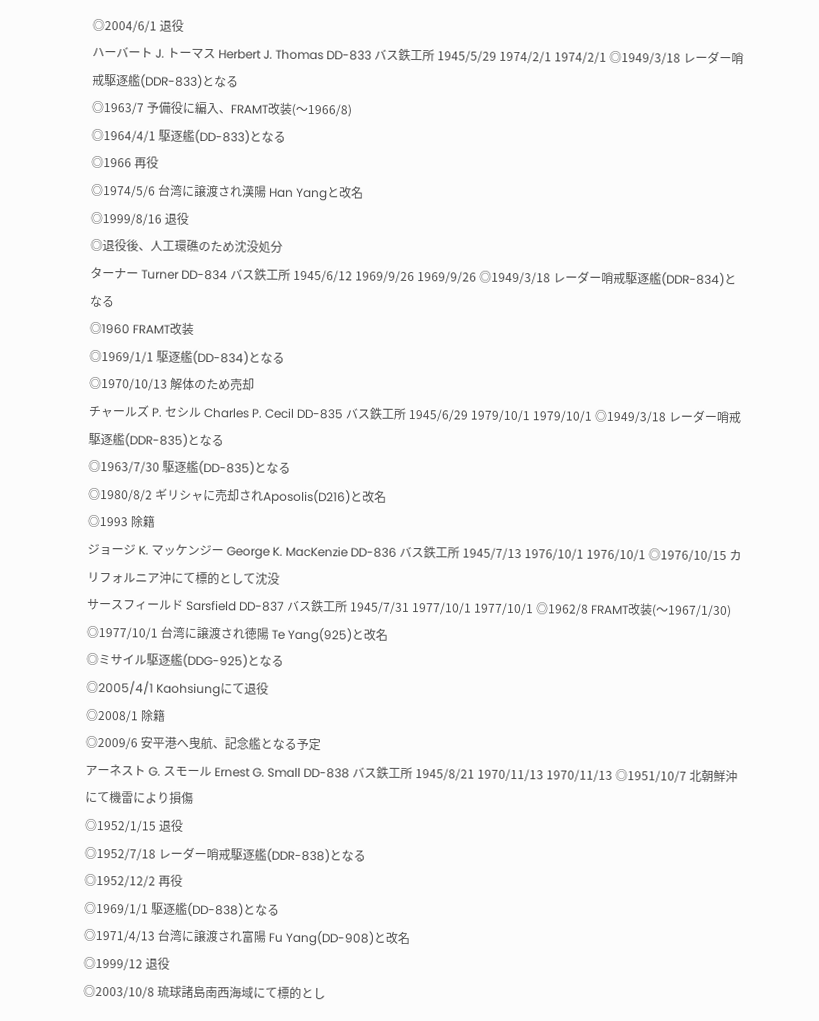◎2004/6/1 退役
ハーバート J. トーマス Herbert J. Thomas DD-833 バス鉄工所 1945/5/29 1974/2/1 1974/2/1 ◎1949/3/18 レーダー哨戒駆逐艦(DDR-833)となる
◎1963/7 予備役に編入、FRAMT改装(〜1966/8)
◎1964/4/1 駆逐艦(DD-833)となる
◎1966 再役
◎1974/5/6 台湾に譲渡され漢陽 Han Yangと改名
◎1999/8/16 退役
◎退役後、人工環礁のため沈没処分
ターナー Turner DD-834 バス鉄工所 1945/6/12 1969/9/26 1969/9/26 ◎1949/3/18 レーダー哨戒駆逐艦(DDR-834)となる
◎1960 FRAMT改装
◎1969/1/1 駆逐艦(DD-834)となる
◎1970/10/13 解体のため売却
チャールズ P. セシル Charles P. Cecil DD-835 バス鉄工所 1945/6/29 1979/10/1 1979/10/1 ◎1949/3/18 レーダー哨戒駆逐艦(DDR-835)となる
◎1963/7/30 駆逐艦(DD-835)となる
◎1980/8/2 ギリシャに売却されAposolis(D216)と改名
◎1993 除籍
ジョージ K. マッケンジー George K. MacKenzie DD-836 バス鉄工所 1945/7/13 1976/10/1 1976/10/1 ◎1976/10/15 カリフォルニア沖にて標的として沈没
サースフィールド Sarsfield DD-837 バス鉄工所 1945/7/31 1977/10/1 1977/10/1 ◎1962/8 FRAMT改装(〜1967/1/30)
◎1977/10/1 台湾に譲渡され徳陽 Te Yang(925)と改名
◎ミサイル駆逐艦(DDG-925)となる
◎2005/4/1 Kaohsiungにて退役
◎2008/1 除籍
◎2009/6 安平港へ曳航、記念艦となる予定
アーネスト G. スモール Ernest G. Small DD-838 バス鉄工所 1945/8/21 1970/11/13 1970/11/13 ◎1951/10/7 北朝鮮沖にて機雷により損傷
◎1952/1/15 退役
◎1952/7/18 レーダー哨戒駆逐艦(DDR-838)となる
◎1952/12/2 再役
◎1969/1/1 駆逐艦(DD-838)となる
◎1971/4/13 台湾に譲渡され富陽 Fu Yang(DD-908)と改名
◎1999/12 退役
◎2003/10/8 琉球諸島南西海域にて標的とし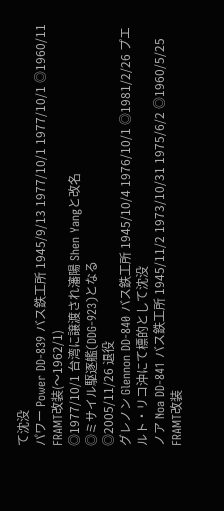て沈没
パワー Power DD-839 バス鉄工所 1945/9/13 1977/10/1 1977/10/1 ◎1960/11 FRAMT改装(〜1962/1)
◎1977/10/1 台湾に譲渡され瀋陽 Shen Yangと改名
◎ミサイル駆逐艦(DDG-923)となる
◎2005/11/26 退役
グレノン Glennon DD-840 バス鉄工所 1945/10/4 1976/10/1 ◎1981/2/26 プエルト・リコ沖にて標的として沈没
ノア Noa DD-841 バス鉄工所 1945/11/2 1973/10/31 1975/6/2 ◎1960/5/25 FRAMT改装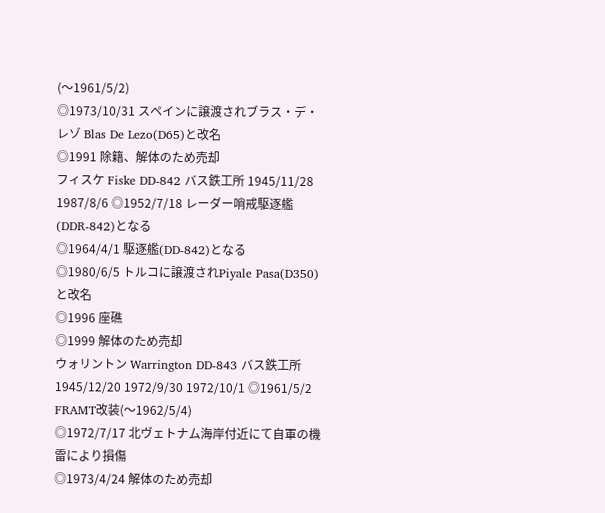(〜1961/5/2)
◎1973/10/31 スペインに譲渡されブラス・デ・レゾ Blas De Lezo(D65)と改名
◎1991 除籍、解体のため売却
フィスケ Fiske DD-842 バス鉄工所 1945/11/28 1987/8/6 ◎1952/7/18 レーダー哨戒駆逐艦(DDR-842)となる
◎1964/4/1 駆逐艦(DD-842)となる
◎1980/6/5 トルコに譲渡されPiyale Pasa(D350)と改名
◎1996 座礁
◎1999 解体のため売却
ウォリントン Warrington DD-843 バス鉄工所 1945/12/20 1972/9/30 1972/10/1 ◎1961/5/2 FRAMT改装(〜1962/5/4)
◎1972/7/17 北ヴェトナム海岸付近にて自軍の機雷により損傷
◎1973/4/24 解体のため売却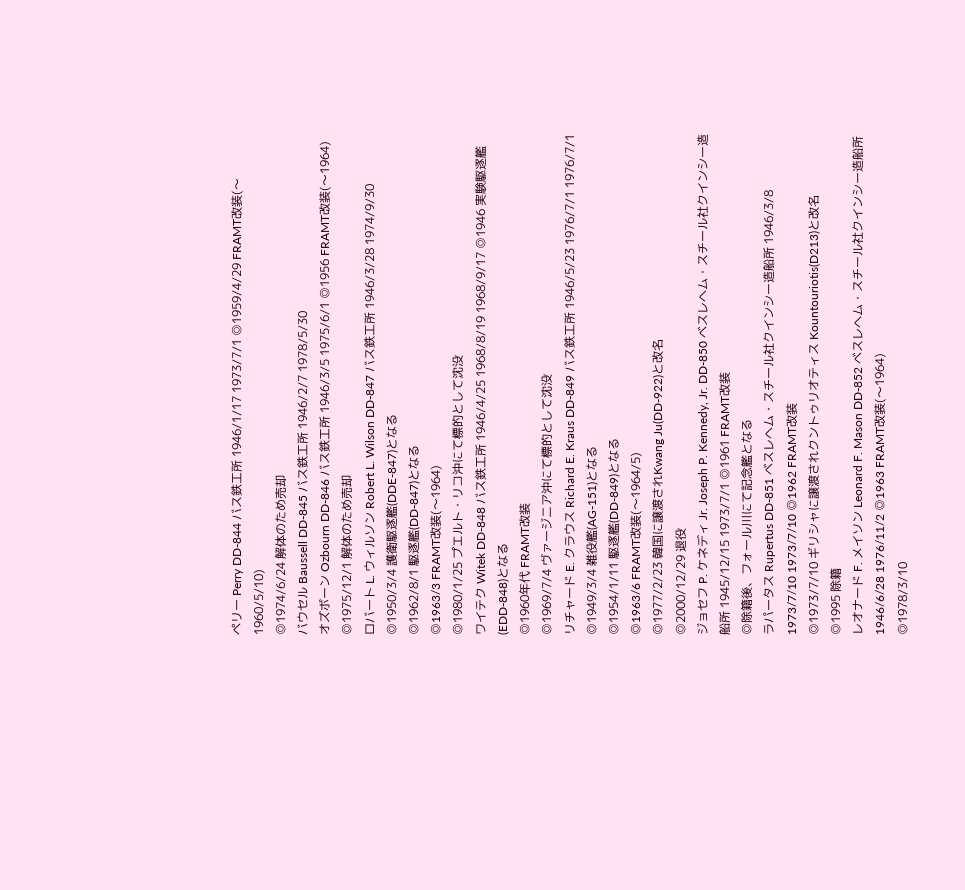ペリー Perry DD-844 バス鉄工所 1946/1/17 1973/7/1 ◎1959/4/29 FRAMT改装(〜1960/5/10)
◎1974/6/24 解体のため売却
バウセル Baussell DD-845 バス鉄工所 1946/2/7 1978/5/30
オズボーン Ozbourn DD-846 バス鉄工所 1946/3/5 1975/6/1 ◎1956 FRAMT改装(〜1964)
◎1975/12/1 解体のため売却
ロバート L. ウィルソン Robert L. Wilson DD-847 バス鉄工所 1946/3/28 1974/9/30 ◎1950/3/4 護衛駆逐艦(DDE-847)となる
◎1962/8/1 駆逐艦(DD-847)となる
◎1963/3 FRAMT改装(〜1964)
◎1980/1/25 プエルト・リコ沖にて標的として沈没
ワイテク Witek DD-848 バス鉄工所 1946/4/25 1968/8/19 1968/9/17 ◎1946 実験駆逐艦(EDD-848)となる
◎1960年代 FRAMT改装
◎1969/7/4 ヴァージニア沖にて標的として沈没
リチャード E. クラウス Richard E. Kraus DD-849 バス鉄工所 1946/5/23 1976/7/1 1976/7/1 ◎1949/3/4 雑役艦(AG-151)となる
◎1954/1/11 駆逐艦(DD-849)となる
◎1963/6 FRAMT改装(〜1964/5)
◎1977/2/23 韓国に譲渡されKwang Ju(DD-922)と改名
◎2000/12/29 退役
ジョセフ P. ケネディ Jr. Joseph P. Kennedy, Jr. DD-850 ベスレヘム・スチール社クインシー造船所 1945/12/15 1973/7/1 ◎1961 FRAMT改装
◎除籍後、フォール川にて記念艦となる
ラパータス Rupertus DD-851 ベスレヘム・スチール社クインシー造船所 1946/3/8 1973/7/10 1973/7/10 ◎1962 FRAMT改装
◎1973/7/10 ギリシャに譲渡されクントゥリオティス Kountouriotis(D213)と改名
◎1995 除籍
レオナード F. メイソン Leonard F. Mason DD-852 ベスレヘム・スチール社クインシー造船所 1946/6/28 1976/11/2 ◎1963 FRAMT改装(〜1964)
◎1978/3/10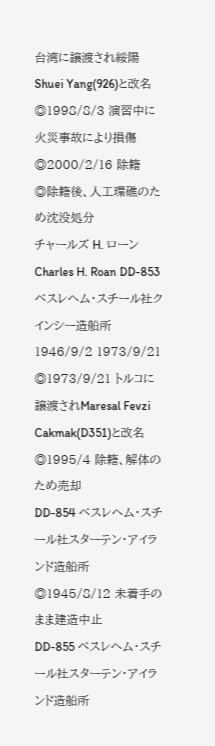台湾に譲渡され綏陽 Shuei Yang(926)と改名
◎1998/8/3 演習中に火災事故により損傷
◎2000/2/16 除籍
◎除籍後、人工環礁のため沈没処分
チャールズ H. ローン Charles H. Roan DD-853 ベスレヘム・スチール社クインシー造船所 1946/9/2 1973/9/21 ◎1973/9/21 トルコに譲渡されMaresal Fevzi Cakmak(D351)と改名
◎1995/4 除籍、解体のため売却
DD-854 ベスレヘム・スチール社スターテン・アイランド造船所 ◎1945/8/12 未着手のまま建造中止
DD-855 ベスレヘム・スチール社スターテン・アイランド造船所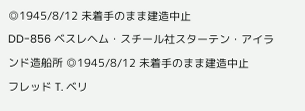◎1945/8/12 未着手のまま建造中止
DD-856 ベスレヘム・スチール社スターテン・アイランド造船所 ◎1945/8/12 未着手のまま建造中止
フレッド T. ベリ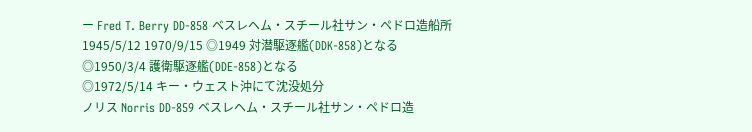ー Fred T. Berry DD-858 ベスレヘム・スチール社サン・ペドロ造船所 1945/5/12 1970/9/15 ◎1949 対潜駆逐艦(DDK-858)となる
◎1950/3/4 護衛駆逐艦(DDE-858)となる
◎1972/5/14 キー・ウェスト沖にて沈没処分
ノリス Norris DD-859 ベスレヘム・スチール社サン・ペドロ造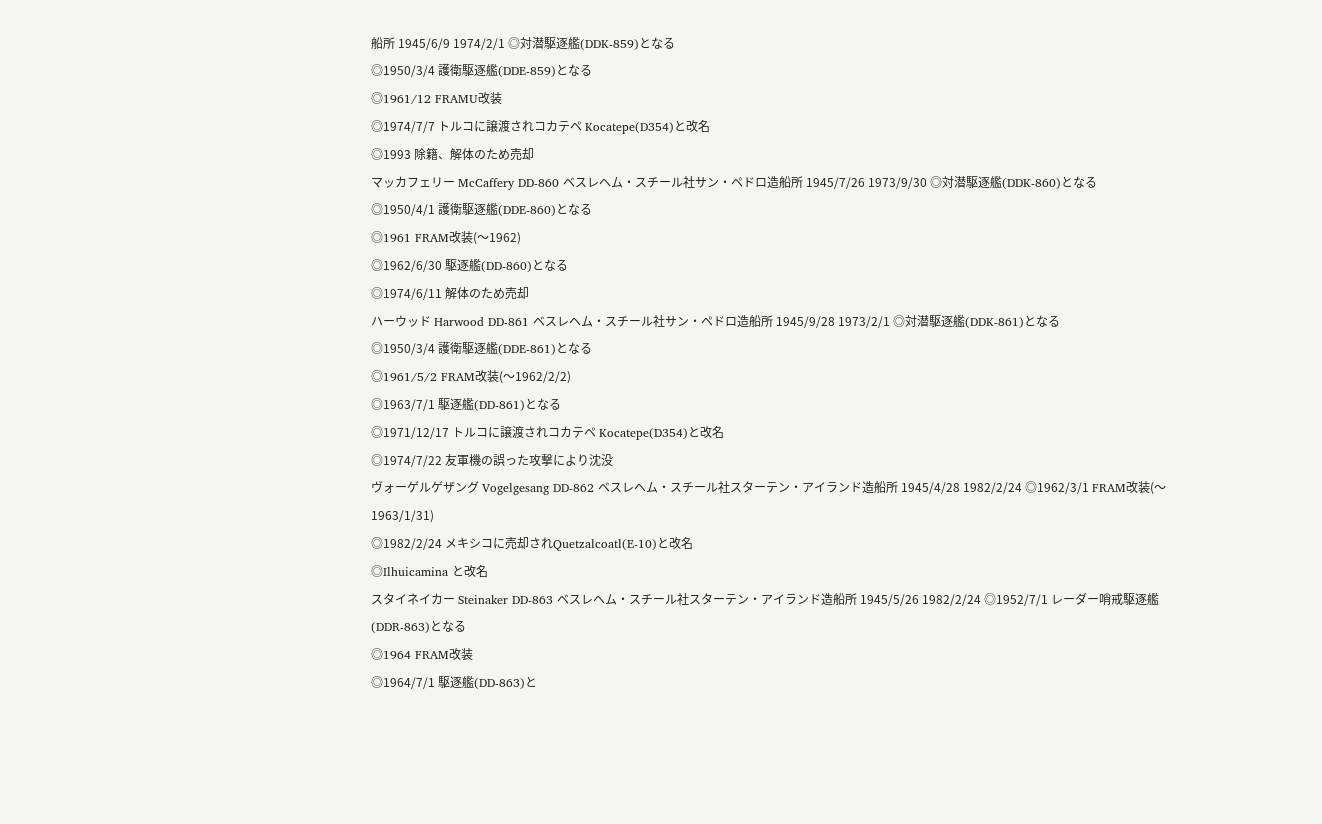船所 1945/6/9 1974/2/1 ◎対潜駆逐艦(DDK-859)となる
◎1950/3/4 護衛駆逐艦(DDE-859)となる
◎1961/12 FRAMU改装
◎1974/7/7 トルコに譲渡されコカテペ Kocatepe(D354)と改名
◎1993 除籍、解体のため売却
マッカフェリー McCaffery DD-860 ベスレヘム・スチール社サン・ペドロ造船所 1945/7/26 1973/9/30 ◎対潜駆逐艦(DDK-860)となる
◎1950/4/1 護衛駆逐艦(DDE-860)となる
◎1961 FRAM改装(〜1962)
◎1962/6/30 駆逐艦(DD-860)となる
◎1974/6/11 解体のため売却
ハーウッド Harwood DD-861 ベスレヘム・スチール社サン・ペドロ造船所 1945/9/28 1973/2/1 ◎対潜駆逐艦(DDK-861)となる
◎1950/3/4 護衛駆逐艦(DDE-861)となる
◎1961/5/2 FRAM改装(〜1962/2/2)
◎1963/7/1 駆逐艦(DD-861)となる
◎1971/12/17 トルコに譲渡されコカテペ Kocatepe(D354)と改名
◎1974/7/22 友軍機の誤った攻撃により沈没
ヴォーゲルゲザング Vogelgesang DD-862 ベスレヘム・スチール社スターテン・アイランド造船所 1945/4/28 1982/2/24 ◎1962/3/1 FRAM改装(〜1963/1/31)
◎1982/2/24 メキシコに売却されQuetzalcoatl(E-10)と改名
◎Ilhuicamina と改名
スタイネイカー Steinaker DD-863 ベスレヘム・スチール社スターテン・アイランド造船所 1945/5/26 1982/2/24 ◎1952/7/1 レーダー哨戒駆逐艦(DDR-863)となる
◎1964 FRAM改装
◎1964/7/1 駆逐艦(DD-863)と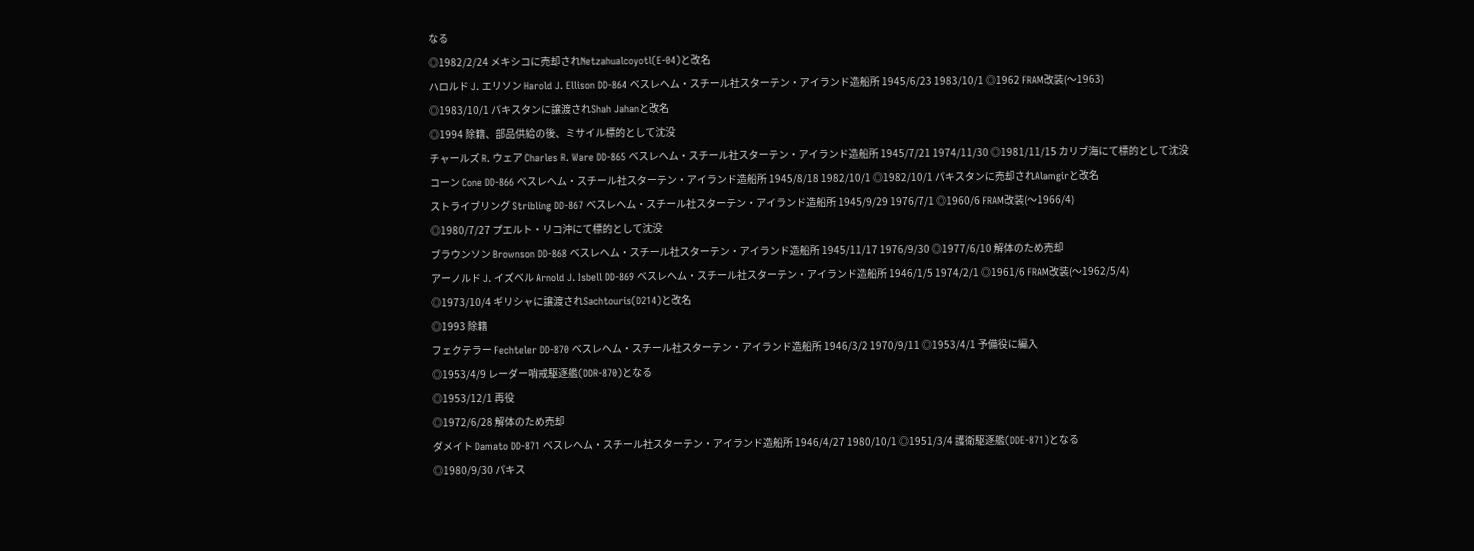なる
◎1982/2/24 メキシコに売却されNetzahualcoyotl(E-04)と改名
ハロルド J. エリソン Harold J. Ellison DD-864 ベスレヘム・スチール社スターテン・アイランド造船所 1945/6/23 1983/10/1 ◎1962 FRAM改装(〜1963)
◎1983/10/1 パキスタンに譲渡されShah Jahanと改名
◎1994 除籍、部品供給の後、ミサイル標的として沈没
チャールズ R. ウェア Charles R. Ware DD-865 ベスレヘム・スチール社スターテン・アイランド造船所 1945/7/21 1974/11/30 ◎1981/11/15 カリブ海にて標的として沈没
コーン Cone DD-866 ベスレヘム・スチール社スターテン・アイランド造船所 1945/8/18 1982/10/1 ◎1982/10/1 パキスタンに売却されAlamgirと改名
ストライブリング Stribling DD-867 ベスレヘム・スチール社スターテン・アイランド造船所 1945/9/29 1976/7/1 ◎1960/6 FRAM改装(〜1966/4)
◎1980/7/27 プエルト・リコ沖にて標的として沈没
ブラウンソン Brownson DD-868 ベスレヘム・スチール社スターテン・アイランド造船所 1945/11/17 1976/9/30 ◎1977/6/10 解体のため売却
アーノルド J. イズベル Arnold J. Isbell DD-869 ベスレヘム・スチール社スターテン・アイランド造船所 1946/1/5 1974/2/1 ◎1961/6 FRAM改装(〜1962/5/4)
◎1973/10/4 ギリシャに譲渡されSachtouris(D214)と改名
◎1993 除籍
フェクテラー Fechteler DD-870 ベスレヘム・スチール社スターテン・アイランド造船所 1946/3/2 1970/9/11 ◎1953/4/1 予備役に編入
◎1953/4/9 レーダー哨戒駆逐艦(DDR-870)となる
◎1953/12/1 再役
◎1972/6/28 解体のため売却
ダメイト Damato DD-871 ベスレヘム・スチール社スターテン・アイランド造船所 1946/4/27 1980/10/1 ◎1951/3/4 護衛駆逐艦(DDE-871)となる
◎1980/9/30 パキス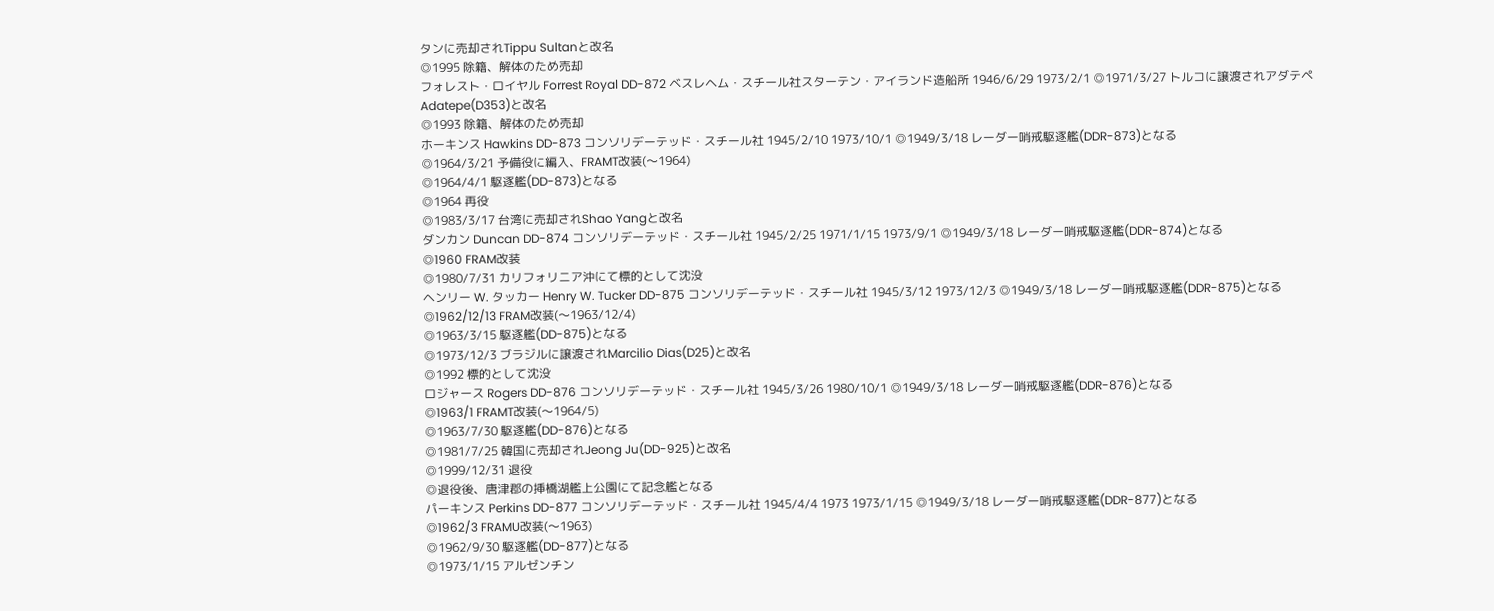タンに売却されTippu Sultanと改名
◎1995 除籍、解体のため売却
フォレスト・ロイヤル Forrest Royal DD-872 ベスレヘム・スチール社スターテン・アイランド造船所 1946/6/29 1973/2/1 ◎1971/3/27 トルコに譲渡されアダテペ Adatepe(D353)と改名
◎1993 除籍、解体のため売却
ホーキンス Hawkins DD-873 コンソリデーテッド・スチール社 1945/2/10 1973/10/1 ◎1949/3/18 レーダー哨戒駆逐艦(DDR-873)となる
◎1964/3/21 予備役に編入、FRAMT改装(〜1964)
◎1964/4/1 駆逐艦(DD-873)となる
◎1964 再役
◎1983/3/17 台湾に売却されShao Yangと改名
ダンカン Duncan DD-874 コンソリデーテッド・スチール社 1945/2/25 1971/1/15 1973/9/1 ◎1949/3/18 レーダー哨戒駆逐艦(DDR-874)となる
◎1960 FRAM改装
◎1980/7/31 カリフォリニア沖にて標的として沈没
ヘンリー W. タッカー Henry W. Tucker DD-875 コンソリデーテッド・スチール社 1945/3/12 1973/12/3 ◎1949/3/18 レーダー哨戒駆逐艦(DDR-875)となる
◎1962/12/13 FRAM改装(〜1963/12/4)
◎1963/3/15 駆逐艦(DD-875)となる
◎1973/12/3 ブラジルに譲渡されMarcilio Dias(D25)と改名
◎1992 標的として沈没
ロジャース Rogers DD-876 コンソリデーテッド・スチール社 1945/3/26 1980/10/1 ◎1949/3/18 レーダー哨戒駆逐艦(DDR-876)となる
◎1963/1 FRAMT改装(〜1964/5)
◎1963/7/30 駆逐艦(DD-876)となる
◎1981/7/25 韓国に売却されJeong Ju(DD-925)と改名
◎1999/12/31 退役
◎退役後、唐津郡の挿橋湖艦上公園にて記念艦となる
パーキンス Perkins DD-877 コンソリデーテッド・スチール社 1945/4/4 1973 1973/1/15 ◎1949/3/18 レーダー哨戒駆逐艦(DDR-877)となる
◎1962/3 FRAMU改装(〜1963)
◎1962/9/30 駆逐艦(DD-877)となる
◎1973/1/15 アルゼンチン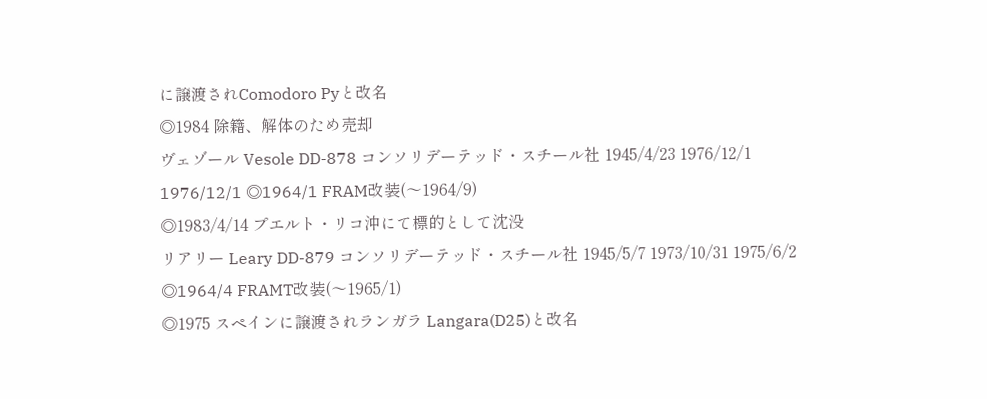に譲渡されComodoro Pyと改名
◎1984 除籍、解体のため売却
ヴェゾール Vesole DD-878 コンソリデーテッド・スチール社 1945/4/23 1976/12/1 1976/12/1 ◎1964/1 FRAM改装(〜1964/9)
◎1983/4/14 プエルト・リコ沖にて標的として沈没
リアリー Leary DD-879 コンソリデーテッド・スチール社 1945/5/7 1973/10/31 1975/6/2 ◎1964/4 FRAMT改装(〜1965/1)
◎1975 スペインに譲渡されランガラ Langara(D25)と改名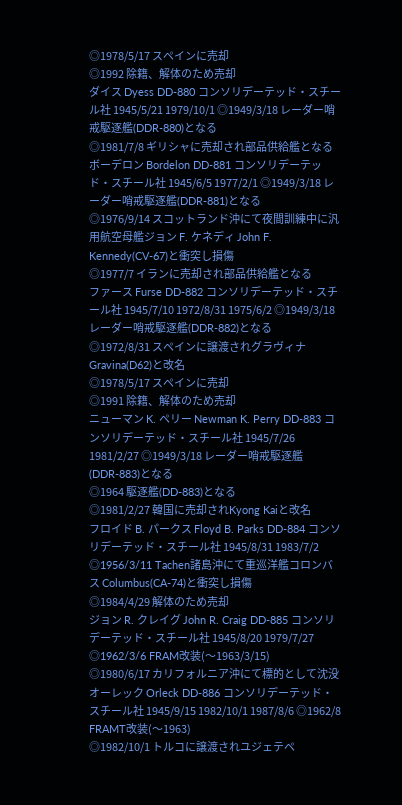◎1978/5/17 スペインに売却
◎1992 除籍、解体のため売却
ダイス Dyess DD-880 コンソリデーテッド・スチール社 1945/5/21 1979/10/1 ◎1949/3/18 レーダー哨戒駆逐艦(DDR-880)となる
◎1981/7/8 ギリシャに売却され部品供給艦となる
ボーデロン Bordelon DD-881 コンソリデーテッド・スチール社 1945/6/5 1977/2/1 ◎1949/3/18 レーダー哨戒駆逐艦(DDR-881)となる
◎1976/9/14 スコットランド沖にて夜間訓練中に汎用航空母艦ジョン F. ケネディ John F. Kennedy(CV-67)と衝突し損傷
◎1977/7 イランに売却され部品供給艦となる
ファース Furse DD-882 コンソリデーテッド・スチール社 1945/7/10 1972/8/31 1975/6/2 ◎1949/3/18 レーダー哨戒駆逐艦(DDR-882)となる
◎1972/8/31 スペインに譲渡されグラヴィナ Gravina(D62)と改名
◎1978/5/17 スペインに売却
◎1991 除籍、解体のため売却
ニューマン K. ペリー Newman K. Perry DD-883 コンソリデーテッド・スチール社 1945/7/26 1981/2/27 ◎1949/3/18 レーダー哨戒駆逐艦(DDR-883)となる
◎1964 駆逐艦(DD-883)となる
◎1981/2/27 韓国に売却されKyong Kaiと改名
フロイド B. パークス Floyd B. Parks DD-884 コンソリデーテッド・スチール社 1945/8/31 1983/7/2 ◎1956/3/11 Tachen諸島沖にて重巡洋艦コロンバス Columbus(CA-74)と衝突し損傷
◎1984/4/29 解体のため売却
ジョン R. クレイグ John R. Craig DD-885 コンソリデーテッド・スチール社 1945/8/20 1979/7/27 ◎1962/3/6 FRAM改装(〜1963/3/15)
◎1980/6/17 カリフォルニア沖にて標的として沈没
オーレック Orleck DD-886 コンソリデーテッド・スチール社 1945/9/15 1982/10/1 1987/8/6 ◎1962/8 FRAMT改装(〜1963)
◎1982/10/1 トルコに譲渡されユジェテペ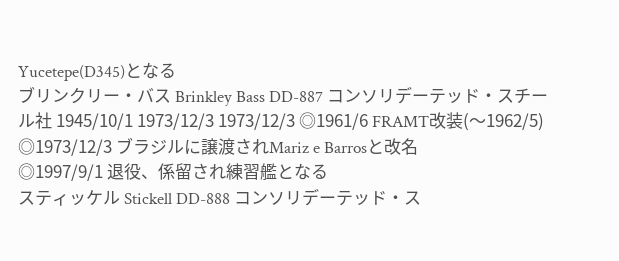Yucetepe(D345)となる
ブリンクリー・バス Brinkley Bass DD-887 コンソリデーテッド・スチール社 1945/10/1 1973/12/3 1973/12/3 ◎1961/6 FRAMT改装(〜1962/5)
◎1973/12/3 ブラジルに譲渡されMariz e Barrosと改名
◎1997/9/1 退役、係留され練習艦となる
スティッケル Stickell DD-888 コンソリデーテッド・ス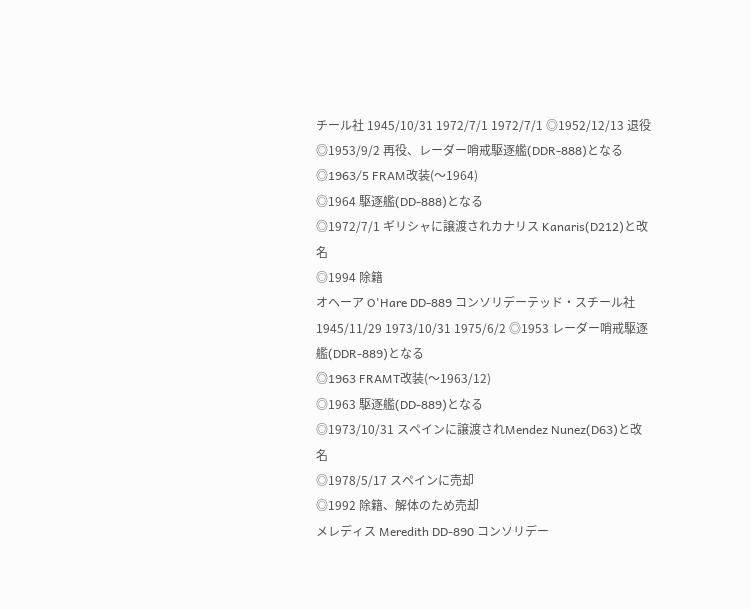チール社 1945/10/31 1972/7/1 1972/7/1 ◎1952/12/13 退役
◎1953/9/2 再役、レーダー哨戒駆逐艦(DDR-888)となる
◎1963/5 FRAM改装(〜1964)
◎1964 駆逐艦(DD-888)となる
◎1972/7/1 ギリシャに譲渡されカナリス Kanaris(D212)と改名
◎1994 除籍
オヘーア O'Hare DD-889 コンソリデーテッド・スチール社 1945/11/29 1973/10/31 1975/6/2 ◎1953 レーダー哨戒駆逐艦(DDR-889)となる
◎1963 FRAMT改装(〜1963/12)
◎1963 駆逐艦(DD-889)となる
◎1973/10/31 スペインに譲渡されMendez Nunez(D63)と改名
◎1978/5/17 スペインに売却
◎1992 除籍、解体のため売却
メレディス Meredith DD-890 コンソリデー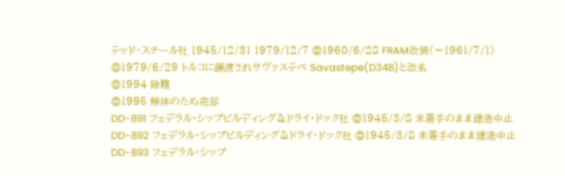テッド・スチール社 1945/12/31 1979/12/7 ◎1960/6/28 FRAM改装(〜1961/7/1)
◎1979/6/29 トルコに譲渡されサヴァステペ Savastepe(D348)と改名
◎1994 除籍
◎1995 解体のため売却
DD-891 フェデラル・シップビルディング&ドライ・ドック社 ◎1945/3/8 未着手のまま建造中止
DD-892 フェデラル・シップビルディング&ドライ・ドック社 ◎1945/3/8 未着手のまま建造中止
DD-893 フェデラル・シップ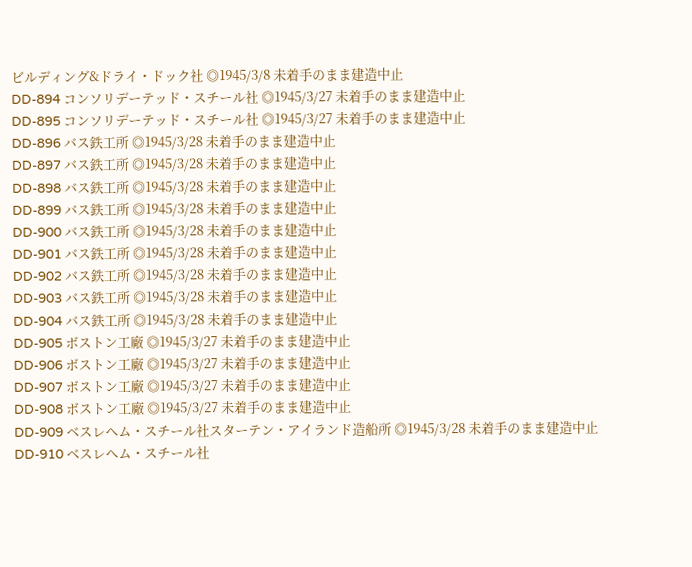ビルディング&ドライ・ドック社 ◎1945/3/8 未着手のまま建造中止
DD-894 コンソリデーテッド・スチール社 ◎1945/3/27 未着手のまま建造中止
DD-895 コンソリデーテッド・スチール社 ◎1945/3/27 未着手のまま建造中止
DD-896 バス鉄工所 ◎1945/3/28 未着手のまま建造中止
DD-897 バス鉄工所 ◎1945/3/28 未着手のまま建造中止
DD-898 バス鉄工所 ◎1945/3/28 未着手のまま建造中止
DD-899 バス鉄工所 ◎1945/3/28 未着手のまま建造中止
DD-900 バス鉄工所 ◎1945/3/28 未着手のまま建造中止
DD-901 バス鉄工所 ◎1945/3/28 未着手のまま建造中止
DD-902 バス鉄工所 ◎1945/3/28 未着手のまま建造中止
DD-903 バス鉄工所 ◎1945/3/28 未着手のまま建造中止
DD-904 バス鉄工所 ◎1945/3/28 未着手のまま建造中止
DD-905 ボストン工廠 ◎1945/3/27 未着手のまま建造中止
DD-906 ボストン工廠 ◎1945/3/27 未着手のまま建造中止
DD-907 ボストン工廠 ◎1945/3/27 未着手のまま建造中止
DD-908 ボストン工廠 ◎1945/3/27 未着手のまま建造中止
DD-909 ベスレヘム・スチール社スターテン・アイランド造船所 ◎1945/3/28 未着手のまま建造中止
DD-910 ベスレヘム・スチール社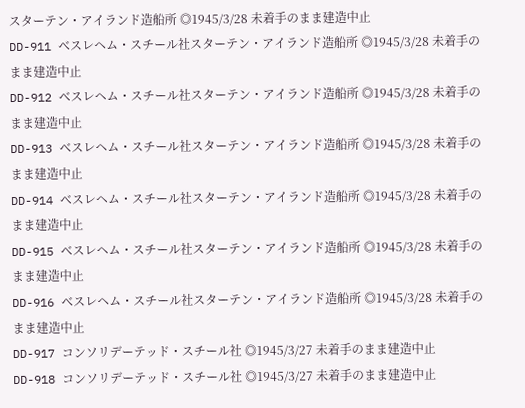スターテン・アイランド造船所 ◎1945/3/28 未着手のまま建造中止
DD-911 ベスレヘム・スチール社スターテン・アイランド造船所 ◎1945/3/28 未着手のまま建造中止
DD-912 ベスレヘム・スチール社スターテン・アイランド造船所 ◎1945/3/28 未着手のまま建造中止
DD-913 ベスレヘム・スチール社スターテン・アイランド造船所 ◎1945/3/28 未着手のまま建造中止
DD-914 ベスレヘム・スチール社スターテン・アイランド造船所 ◎1945/3/28 未着手のまま建造中止
DD-915 ベスレヘム・スチール社スターテン・アイランド造船所 ◎1945/3/28 未着手のまま建造中止
DD-916 ベスレヘム・スチール社スターテン・アイランド造船所 ◎1945/3/28 未着手のまま建造中止
DD-917 コンソリデーテッド・スチール社 ◎1945/3/27 未着手のまま建造中止
DD-918 コンソリデーテッド・スチール社 ◎1945/3/27 未着手のまま建造中止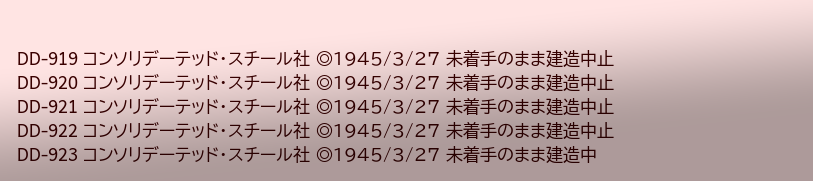DD-919 コンソリデーテッド・スチール社 ◎1945/3/27 未着手のまま建造中止
DD-920 コンソリデーテッド・スチール社 ◎1945/3/27 未着手のまま建造中止
DD-921 コンソリデーテッド・スチール社 ◎1945/3/27 未着手のまま建造中止
DD-922 コンソリデーテッド・スチール社 ◎1945/3/27 未着手のまま建造中止
DD-923 コンソリデーテッド・スチール社 ◎1945/3/27 未着手のまま建造中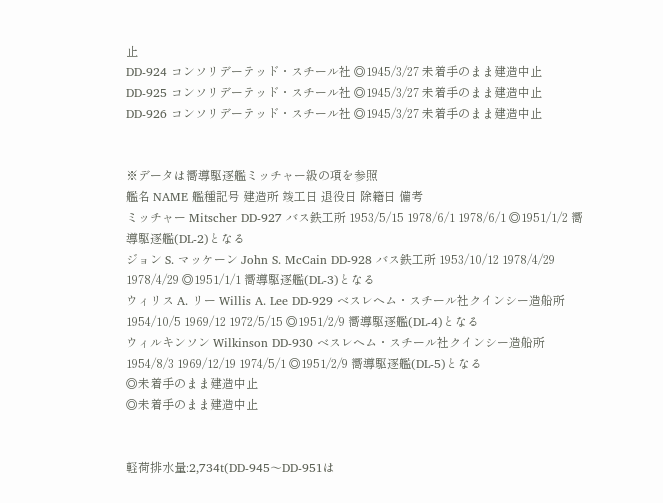止
DD-924 コンソリデーテッド・スチール社 ◎1945/3/27 未着手のまま建造中止
DD-925 コンソリデーテッド・スチール社 ◎1945/3/27 未着手のまま建造中止
DD-926 コンソリデーテッド・スチール社 ◎1945/3/27 未着手のまま建造中止


※データは嚮導駆逐艦ミッチャー級の項を参照
艦名 NAME 艦種記号 建造所 竣工日 退役日 除籍日 備考
ミッチャー Mitscher DD-927 バス鉄工所 1953/5/15 1978/6/1 1978/6/1 ◎1951/1/2 嚮導駆逐艦(DL-2)となる
ジョン S. マッケーン John S. McCain DD-928 バス鉄工所 1953/10/12 1978/4/29 1978/4/29 ◎1951/1/1 嚮導駆逐艦(DL-3)となる
ウィリス A. リー Willis A. Lee DD-929 ベスレヘム・スチール社クインシー造船所 1954/10/5 1969/12 1972/5/15 ◎1951/2/9 嚮導駆逐艦(DL-4)となる
ウィルキンソン Wilkinson DD-930 ベスレヘム・スチール社クインシー造船所 1954/8/3 1969/12/19 1974/5/1 ◎1951/2/9 嚮導駆逐艦(DL-5)となる
◎未着手のまま建造中止
◎未着手のまま建造中止


軽荷排水量:2,734t(DD-945〜DD-951は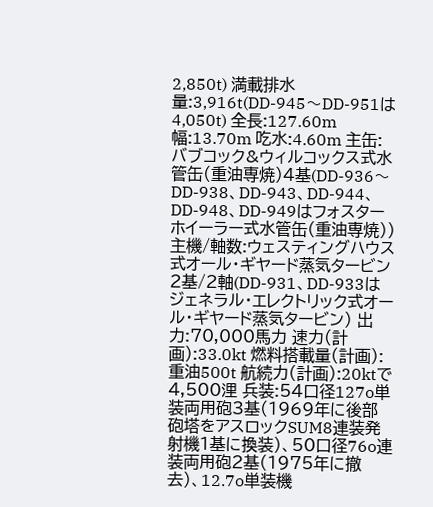2,850t) 満載排水量:3,916t(DD-945〜DD-951は4,050t) 全長:127.60m 幅:13.70m 吃水:4.60m 主缶:バブコック&ウィルコックス式水管缶(重油専焼)4基(DD-936〜DD-938、DD-943、DD-944、DD-948、DD-949はフォスターホイーラー式水管缶(重油専焼)) 主機/軸数:ウェスティングハウス式オール・ギヤード蒸気タービン2基/2軸(DD-931、DD-933はジェネラル・エレクトリック式オール・ギヤード蒸気タービン) 出力:70,000馬力 速力(計画):33.0kt 燃料搭載量(計画):重油500t 航続力(計画):20ktで4,500浬 兵装:54口径127o単装両用砲3基(1969年に後部砲塔をアスロックSUM8連装発射機1基に換装)、50口径76o連装両用砲2基(1975年に撤去)、12.7o単装機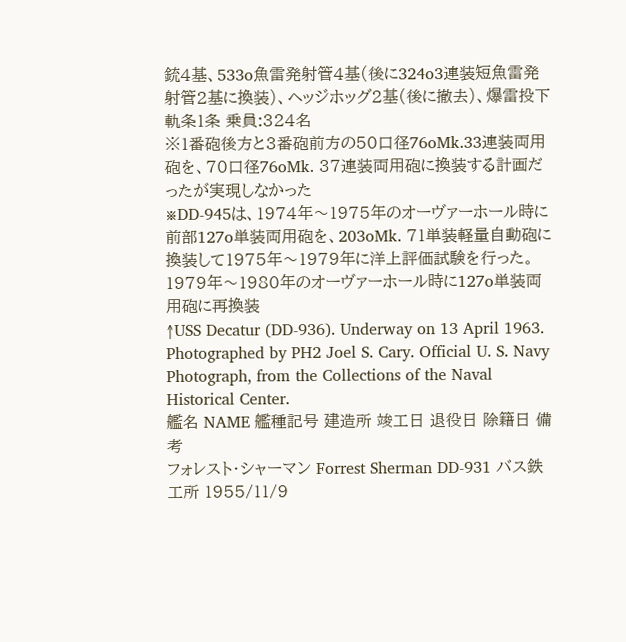銃4基、533o魚雷発射管4基(後に324o3連装短魚雷発射管2基に換装)、ヘッジホッグ2基(後に撤去)、爆雷投下軌条1条 乗員:324名
※1番砲後方と3番砲前方の50口径76oMk.33連装両用砲を、70口径76oMk. 37連装両用砲に換装する計画だったが実現しなかった
※DD-945は、1974年〜1975年のオーヴァーホール時に前部127o単装両用砲を、203oMk. 71単装軽量自動砲に換装して1975年〜1979年に洋上評価試験を行った。1979年〜1980年のオーヴァーホール時に127o単装両用砲に再換装
↑USS Decatur (DD-936). Underway on 13 April 1963. Photographed by PH2 Joel S. Cary. Official U. S. Navy Photograph, from the Collections of the Naval Historical Center.
艦名 NAME 艦種記号 建造所 竣工日 退役日 除籍日 備考
フォレスト・シャーマン Forrest Sherman DD-931 バス鉄工所 1955/11/9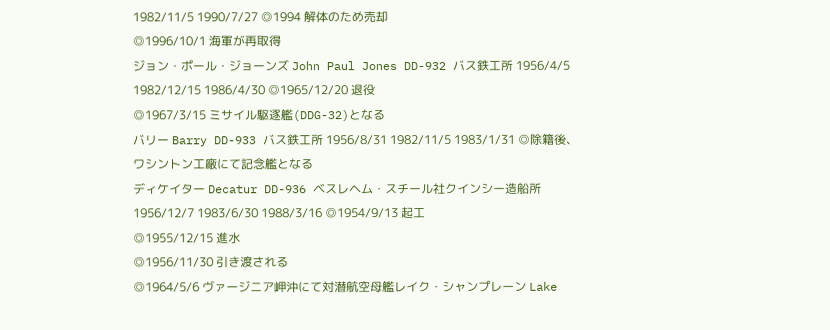1982/11/5 1990/7/27 ◎1994 解体のため売却
◎1996/10/1 海軍が再取得
ジョン・ポール・ジョーンズ John Paul Jones DD-932 バス鉄工所 1956/4/5 1982/12/15 1986/4/30 ◎1965/12/20 退役
◎1967/3/15 ミサイル駆逐艦(DDG-32)となる
バリー Barry DD-933 バス鉄工所 1956/8/31 1982/11/5 1983/1/31 ◎除籍後、ワシントン工廠にて記念艦となる
ディケイター Decatur DD-936 ベスレヘム・スチール社クインシー造船所 1956/12/7 1983/6/30 1988/3/16 ◎1954/9/13 起工
◎1955/12/15 進水
◎1956/11/30 引き渡される
◎1964/5/6 ヴァージニア岬沖にて対潜航空母艦レイク・シャンプレーン Lake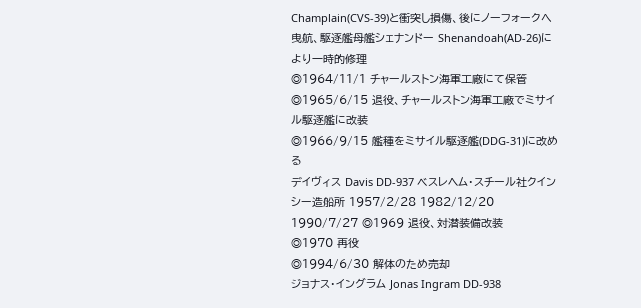Champlain(CVS-39)と衝突し損傷、後にノーフォークへ曳航、駆逐艦母艦シェナンドー Shenandoah(AD-26)により一時的修理
◎1964/11/1 チャールストン海軍工廠にて保管
◎1965/6/15 退役、チャールストン海軍工廠でミサイル駆逐艦に改装
◎1966/9/15 艦種をミサイル駆逐艦(DDG-31)に改める
デイヴィス Davis DD-937 ベスレヘム・スチール社クインシー造船所 1957/2/28 1982/12/20 1990/7/27 ◎1969 退役、対潜装備改装
◎1970 再役
◎1994/6/30 解体のため売却
ジョナス・イングラム Jonas Ingram DD-938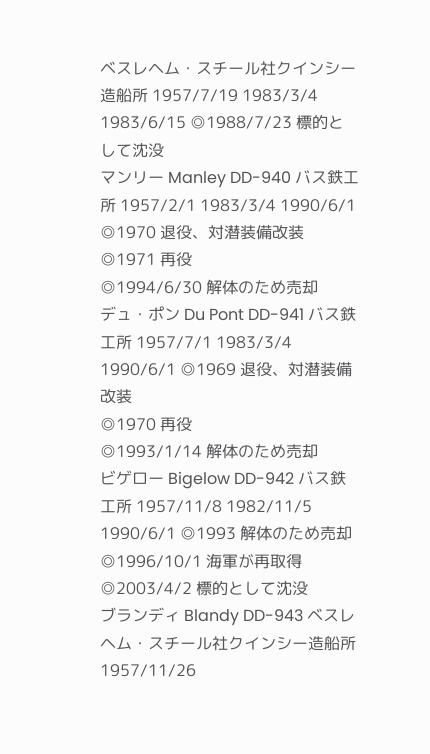ベスレヘム・スチール社クインシー造船所 1957/7/19 1983/3/4 1983/6/15 ◎1988/7/23 標的として沈没
マンリー Manley DD-940 バス鉄工所 1957/2/1 1983/3/4 1990/6/1 ◎1970 退役、対潜装備改装
◎1971 再役
◎1994/6/30 解体のため売却
デュ・ポン Du Pont DD-941 バス鉄工所 1957/7/1 1983/3/4 1990/6/1 ◎1969 退役、対潜装備改装
◎1970 再役
◎1993/1/14 解体のため売却
ビゲロー Bigelow DD-942 バス鉄工所 1957/11/8 1982/11/5 1990/6/1 ◎1993 解体のため売却
◎1996/10/1 海軍が再取得
◎2003/4/2 標的として沈没
ブランディ Blandy DD-943 ベスレヘム・スチール社クインシー造船所 1957/11/26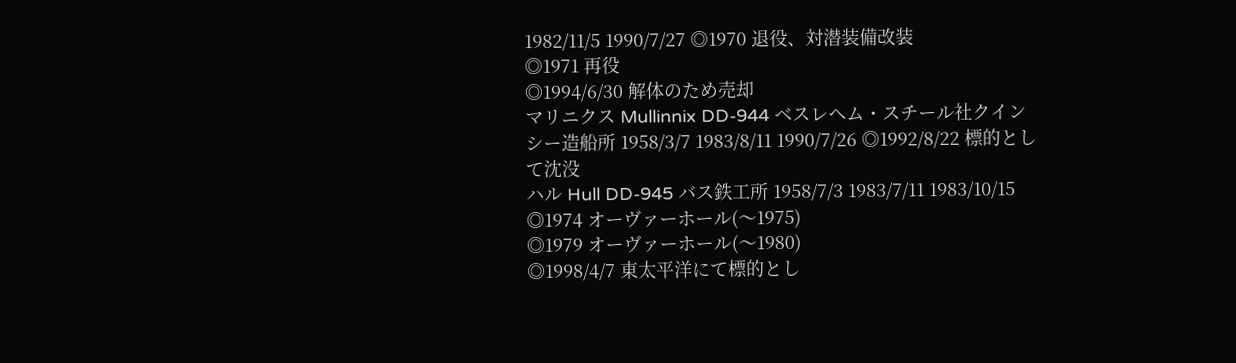1982/11/5 1990/7/27 ◎1970 退役、対潜装備改装
◎1971 再役
◎1994/6/30 解体のため売却
マリニクス Mullinnix DD-944 ベスレヘム・スチール社クインシー造船所 1958/3/7 1983/8/11 1990/7/26 ◎1992/8/22 標的として沈没
ハル Hull DD-945 バス鉄工所 1958/7/3 1983/7/11 1983/10/15 ◎1974 オーヴァーホール(〜1975)
◎1979 オーヴァーホール(〜1980)
◎1998/4/7 東太平洋にて標的とし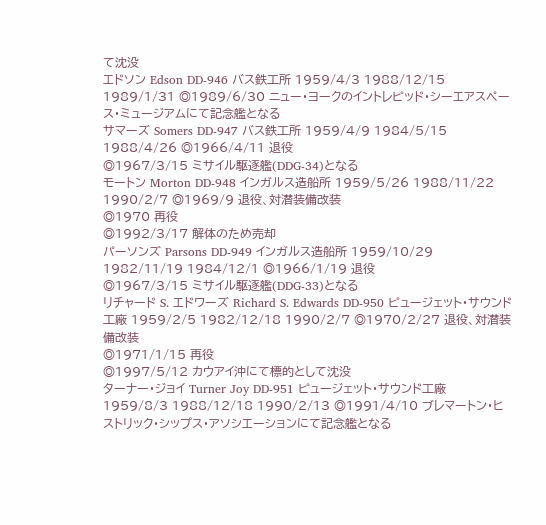て沈没
エドソン Edson DD-946 バス鉄工所 1959/4/3 1988/12/15 1989/1/31 ◎1989/6/30 ニュー・ヨークのイントレピッド・シーエアスペース・ミュージアムにて記念艦となる
サマーズ Somers DD-947 バス鉄工所 1959/4/9 1984/5/15 1988/4/26 ◎1966/4/11 退役
◎1967/3/15 ミサイル駆逐艦(DDG-34)となる
モートン Morton DD-948 インガルス造船所 1959/5/26 1988/11/22 1990/2/7 ◎1969/9 退役、対潜装備改装
◎1970 再役
◎1992/3/17 解体のため売却
パーソンズ Parsons DD-949 インガルス造船所 1959/10/29 1982/11/19 1984/12/1 ◎1966/1/19 退役
◎1967/3/15 ミサイル駆逐艦(DDG-33)となる
リチャード S. エドワーズ Richard S. Edwards DD-950 ピュージェット・サウンド工廠 1959/2/5 1982/12/18 1990/2/7 ◎1970/2/27 退役、対潜装備改装
◎1971/1/15 再役
◎1997/5/12 カウアイ沖にて標的として沈没
ターナー・ジョイ Turner Joy DD-951 ピュージェット・サウンド工廠 1959/8/3 1988/12/18 1990/2/13 ◎1991/4/10 ブレマートン・ヒストリック・シップス・アソシエーションにて記念艦となる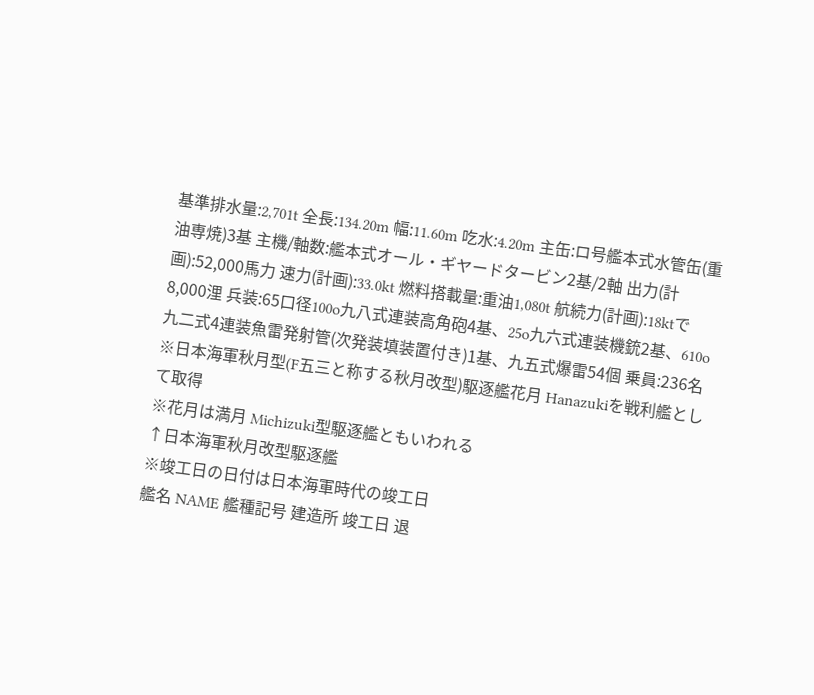基準排水量:2,701t 全長:134.20m 幅:11.60m 吃水:4.20m 主缶:ロ号艦本式水管缶(重油専焼)3基 主機/軸数:艦本式オール・ギヤードタービン2基/2軸 出力(計画):52,000馬力 速力(計画):33.0kt 燃料搭載量:重油1,080t 航続力(計画):18ktで8,000浬 兵装:65口径100o九八式連装高角砲4基、25o九六式連装機銃2基、610o九二式4連装魚雷発射管(次発装填装置付き)1基、九五式爆雷54個 乗員:236名
※日本海軍秋月型(F五三と称する秋月改型)駆逐艦花月 Hanazukiを戦利艦として取得
※花月は満月 Michizuki型駆逐艦ともいわれる
↑日本海軍秋月改型駆逐艦
※竣工日の日付は日本海軍時代の竣工日
艦名 NAME 艦種記号 建造所 竣工日 退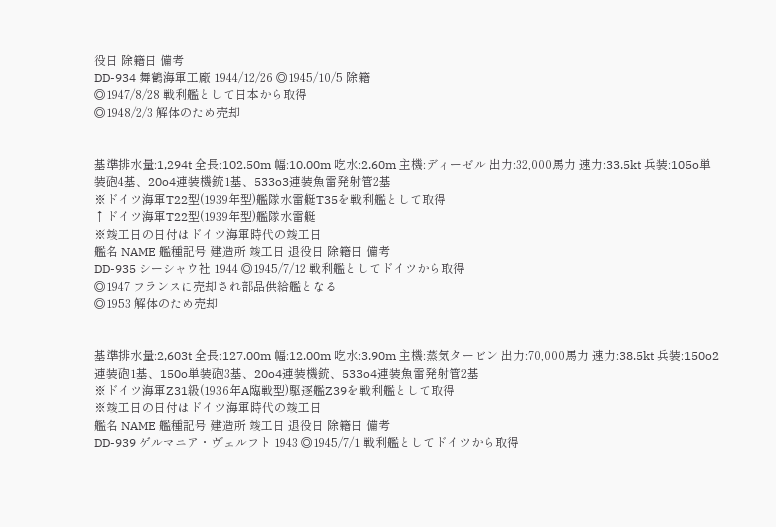役日 除籍日 備考
DD-934 舞鶴海軍工廠 1944/12/26 ◎1945/10/5 除籍
◎1947/8/28 戦利艦として日本から取得
◎1948/2/3 解体のため売却


基準排水量:1,294t 全長:102.50m 幅:10.00m 吃水:2.60m 主機:ディーゼル 出力:32,000馬力 速力:33.5kt 兵装:105o単装砲4基、20o4連装機銃1基、533o3連装魚雷発射管2基
※ドイツ海軍T22型(1939年型)艦隊水雷艇T35を戦利艦として取得
↑ドイツ海軍T22型(1939年型)艦隊水雷艇
※竣工日の日付はドイツ海軍時代の竣工日
艦名 NAME 艦種記号 建造所 竣工日 退役日 除籍日 備考
DD-935 シーシャウ社 1944 ◎1945/7/12 戦利艦としてドイツから取得
◎1947 フランスに売却され部品供給艦となる
◎1953 解体のため売却


基準排水量:2,603t 全長:127.00m 幅:12.00m 吃水:3.90m 主機:蒸気タービン 出力:70,000馬力 速力:38.5kt 兵装:150o2連装砲1基、150o単装砲3基、20o4連装機銃、533o4連装魚雷発射管2基
※ドイツ海軍Z31級(1936年A臨戦型)駆逐艦Z39を戦利艦として取得
※竣工日の日付はドイツ海軍時代の竣工日
艦名 NAME 艦種記号 建造所 竣工日 退役日 除籍日 備考
DD-939 ゲルマニア・ヴェルフト 1943 ◎1945/7/1 戦利艦としてドイツから取得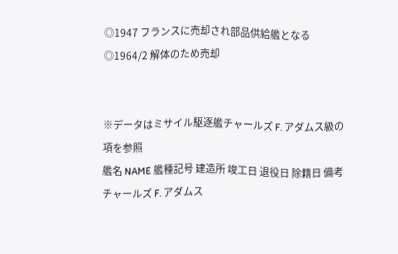◎1947 フランスに売却され部品供給艦となる
◎1964/2 解体のため売却


※データはミサイル駆逐艦チャールズ F. アダムス級の項を参照
艦名 NAME 艦種記号 建造所 竣工日 退役日 除籍日 備考
チャールズ F. アダムス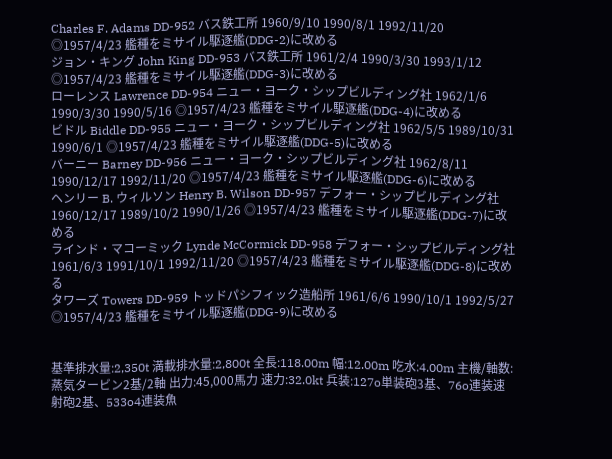Charles F. Adams DD-952 バス鉄工所 1960/9/10 1990/8/1 1992/11/20 ◎1957/4/23 艦種をミサイル駆逐艦(DDG-2)に改める
ジョン・キング John King DD-953 バス鉄工所 1961/2/4 1990/3/30 1993/1/12 ◎1957/4/23 艦種をミサイル駆逐艦(DDG-3)に改める
ローレンス Lawrence DD-954 ニュー・ヨーク・シップビルディング社 1962/1/6 1990/3/30 1990/5/16 ◎1957/4/23 艦種をミサイル駆逐艦(DDG-4)に改める
ビドル Biddle DD-955 ニュー・ヨーク・シップビルディング社 1962/5/5 1989/10/31 1990/6/1 ◎1957/4/23 艦種をミサイル駆逐艦(DDG-5)に改める
バーニー Barney DD-956 ニュー・ヨーク・シップビルディング社 1962/8/11 1990/12/17 1992/11/20 ◎1957/4/23 艦種をミサイル駆逐艦(DDG-6)に改める
ヘンリー B. ウィルソン Henry B. Wilson DD-957 デフォー・シップビルディング社 1960/12/17 1989/10/2 1990/1/26 ◎1957/4/23 艦種をミサイル駆逐艦(DDG-7)に改める
ラインド・マコーミック Lynde McCormick DD-958 デフォー・シップビルディング社 1961/6/3 1991/10/1 1992/11/20 ◎1957/4/23 艦種をミサイル駆逐艦(DDG-8)に改める
タワーズ Towers DD-959 トッドパシフィック造船所 1961/6/6 1990/10/1 1992/5/27 ◎1957/4/23 艦種をミサイル駆逐艦(DDG-9)に改める


基準排水量:2,350t 満載排水量:2,800t 全長:118.00m 幅:12.00m 吃水:4.00m 主機/軸数:蒸気タービン2基/2軸 出力:45,000馬力 速力:32.0kt 兵装:127o単装砲3基、76o連装速射砲2基、533o4連装魚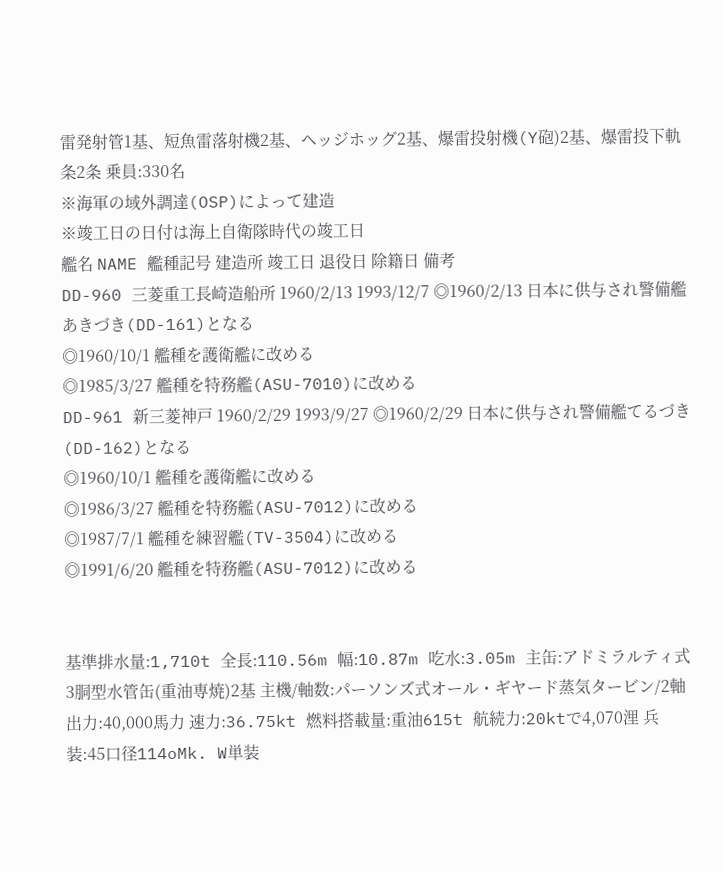雷発射管1基、短魚雷落射機2基、ヘッジホッグ2基、爆雷投射機(Y砲)2基、爆雷投下軌条2条 乗員:330名
※海軍の域外調達(OSP)によって建造
※竣工日の日付は海上自衛隊時代の竣工日
艦名 NAME 艦種記号 建造所 竣工日 退役日 除籍日 備考
DD-960 三菱重工長崎造船所 1960/2/13 1993/12/7 ◎1960/2/13 日本に供与され警備艦あきづき(DD-161)となる
◎1960/10/1 艦種を護衛艦に改める
◎1985/3/27 艦種を特務艦(ASU-7010)に改める
DD-961 新三菱神戸 1960/2/29 1993/9/27 ◎1960/2/29 日本に供与され警備艦てるづき(DD-162)となる
◎1960/10/1 艦種を護衛艦に改める
◎1986/3/27 艦種を特務艦(ASU-7012)に改める
◎1987/7/1 艦種を練習艦(TV-3504)に改める
◎1991/6/20 艦種を特務艦(ASU-7012)に改める


基準排水量:1,710t 全長:110.56m 幅:10.87m 吃水:3.05m 主缶:アドミラルティ式3胴型水管缶(重油専焼)2基 主機/軸数:パーソンズ式オール・ギヤード蒸気タービン/2軸 出力:40,000馬力 速力:36.75kt 燃料搭載量:重油615t 航続力:20ktで4,070浬 兵装:45口径114oMk. W単装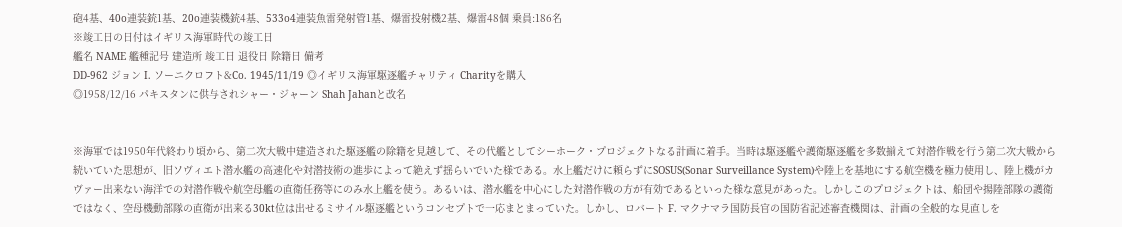砲4基、40o連装銃1基、20o連装機銃4基、533o4連装魚雷発射管1基、爆雷投射機2基、爆雷48個 乗員:186名
※竣工日の日付はイギリス海軍時代の竣工日
艦名 NAME 艦種記号 建造所 竣工日 退役日 除籍日 備考
DD-962 ジョン I. ソーニクロフト&Co. 1945/11/19 ◎イギリス海軍駆逐艦チャリティ Charityを購入
◎1958/12/16 パキスタンに供与されシャー・ジャーン Shah Jahanと改名


※海軍では1950年代終わり頃から、第二次大戦中建造された駆逐艦の除籍を見越して、その代艦としてシーホーク・プロジェクトなる計画に着手。当時は駆逐艦や護衛駆逐艦を多数揃えて対潜作戦を行う第二次大戦から続いていた思想が、旧ソヴィエト潜水艦の高速化や対潜技術の進歩によって絶えず揺らいでいた様である。水上艦だけに頼らずにSOSUS(Sonar Surveillance System)や陸上を基地にする航空機を極力使用し、陸上機がカヴァー出来ない海洋での対潜作戦や航空母艦の直衛任務等にのみ水上艦を使う。あるいは、潜水艦を中心にした対潜作戦の方が有効であるといった様な意見があった。しかしこのプロジェクトは、船団や揚陸部隊の護衛ではなく、空母機動部隊の直衛が出来る30kt位は出せるミサイル駆逐艦というコンセプトで一応まとまっていた。しかし、ロバート F. マクナマラ国防長官の国防省記述審査機関は、計画の全般的な見直しを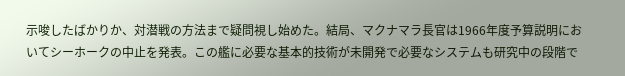示唆したばかりか、対潜戦の方法まで疑問視し始めた。結局、マクナマラ長官は1966年度予算説明においてシーホークの中止を発表。この艦に必要な基本的技術が未開発で必要なシステムも研究中の段階で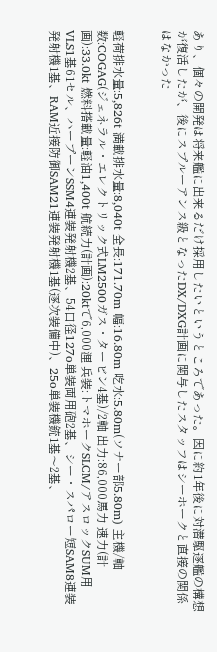あり、個々の開発は将来艦に出来るだけ採用したいというところであった。因に約1年後に対潜駆逐艦の構想が復活したが、後にスプルーアンス級となったDX/DXG計画に関与したスタッフはシーホークと直接の関係はなかった


軽荷排水量:5,826t 満載排水量:8,040t 全長:171.70m 幅:16.80m 吃水:5.80m(ソナー部5.80m) 主機/軸数:COGAG(ジェネラル・エレクトリック式LM2500ガス・タービン4基)/2軸 出力:86,000馬力 速力(計画):33.0kt 燃料搭載量:軽油1,400t 航続力(計画):20ktで6,000浬 兵装:トマホークSLCM/アスロックSUM用VLS1基61セル、ハープーンSSM4連装発射機2基、54口径127o単装両用砲2基、シー・スパロー短SAM8連装発射機1基、RAM近接防御SAM21連装発射機1基(逐次装備中)、25o単装機銃1基〜2基、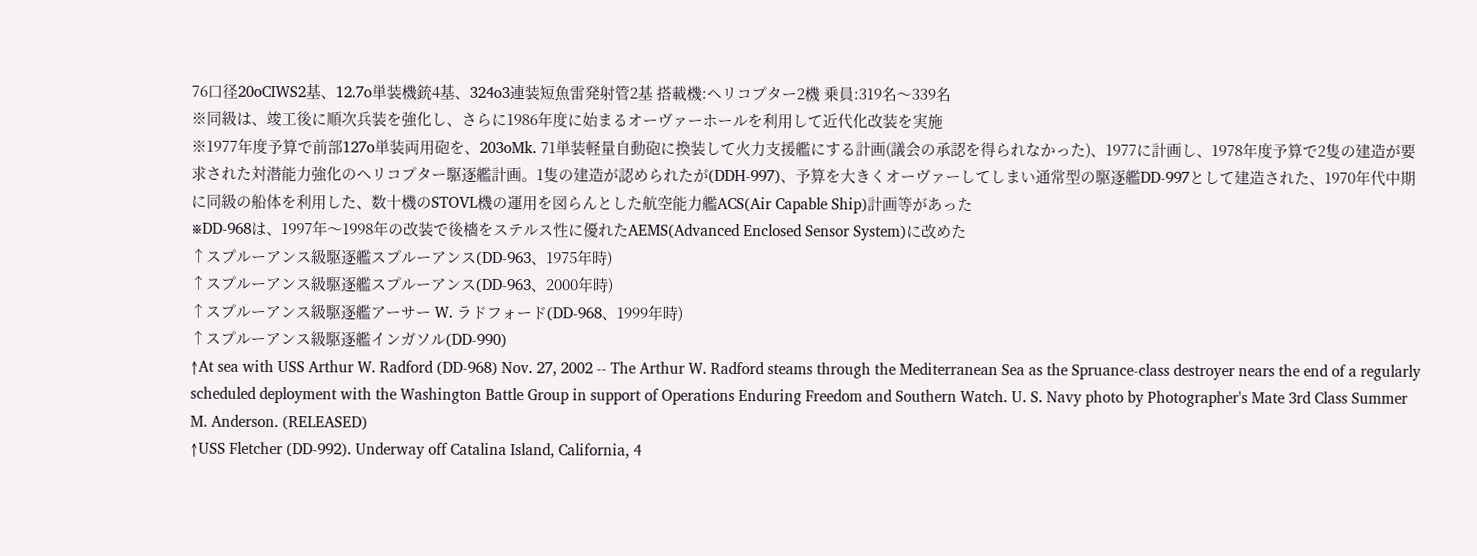76口径20oCIWS2基、12.7o単装機銃4基、324o3連装短魚雷発射管2基 搭載機:ヘリコプター2機 乗員:319名〜339名
※同級は、竣工後に順次兵装を強化し、さらに1986年度に始まるオーヴァーホールを利用して近代化改装を実施
※1977年度予算で前部127o単装両用砲を、203oMk. 71単装軽量自動砲に換装して火力支援艦にする計画(議会の承認を得られなかった)、1977に計画し、1978年度予算で2隻の建造が要求された対潜能力強化のヘリコプター駆逐艦計画。1隻の建造が認められたが(DDH-997)、予算を大きくオーヴァーしてしまい通常型の駆逐艦DD-997として建造された、1970年代中期に同級の船体を利用した、数十機のSTOVL機の運用を図らんとした航空能力艦ACS(Air Capable Ship)計画等があった
※DD-968は、1997年〜1998年の改装で後檣をステルス性に優れたAEMS(Advanced Enclosed Sensor System)に改めた
↑スプルーアンス級駆逐艦スプルーアンス(DD-963、1975年時)
↑スプルーアンス級駆逐艦スプルーアンス(DD-963、2000年時)
↑スプルーアンス級駆逐艦アーサー W. ラドフォード(DD-968、1999年時)
↑スプルーアンス級駆逐艦インガソル(DD-990)
↑At sea with USS Arthur W. Radford (DD-968) Nov. 27, 2002 -- The Arthur W. Radford steams through the Mediterranean Sea as the Spruance-class destroyer nears the end of a regularly scheduled deployment with the Washington Battle Group in support of Operations Enduring Freedom and Southern Watch. U. S. Navy photo by Photographer's Mate 3rd Class Summer M. Anderson. (RELEASED)
↑USS Fletcher (DD-992). Underway off Catalina Island, California, 4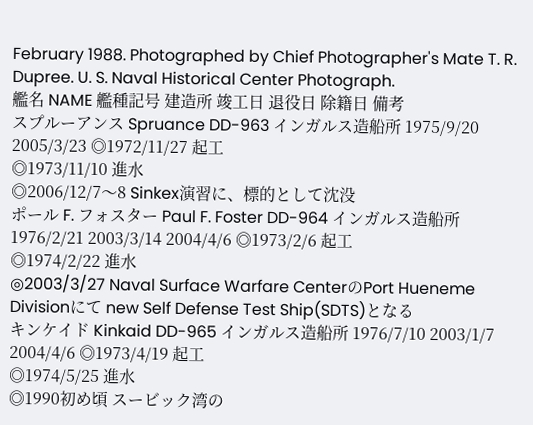February 1988. Photographed by Chief Photographer's Mate T. R. Dupree. U. S. Naval Historical Center Photograph.
艦名 NAME 艦種記号 建造所 竣工日 退役日 除籍日 備考
スプルーアンス Spruance DD-963 インガルス造船所 1975/9/20 2005/3/23 ◎1972/11/27 起工
◎1973/11/10 進水
◎2006/12/7〜8 Sinkex演習に、標的として沈没
ポール F. フォスター Paul F. Foster DD-964 インガルス造船所 1976/2/21 2003/3/14 2004/4/6 ◎1973/2/6 起工
◎1974/2/22 進水
◎2003/3/27 Naval Surface Warfare CenterのPort Hueneme Divisionにて new Self Defense Test Ship(SDTS)となる
キンケイド Kinkaid DD-965 インガルス造船所 1976/7/10 2003/1/7 2004/4/6 ◎1973/4/19 起工
◎1974/5/25 進水
◎1990初め頃 スービック湾の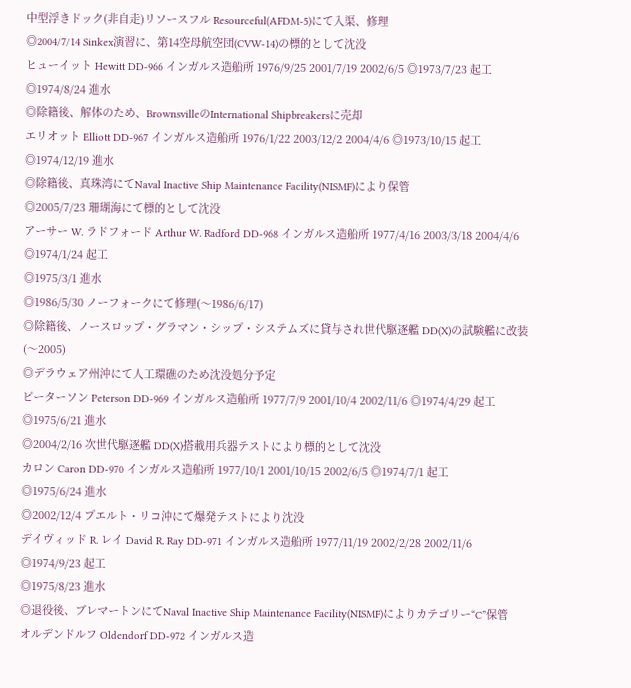中型浮きドック(非自走)リソースフル Resourceful(AFDM-5)にて入渠、修理
◎2004/7/14 Sinkex演習に、第14空母航空団(CVW-14)の標的として沈没
ヒューイット Hewitt DD-966 インガルス造船所 1976/9/25 2001/7/19 2002/6/5 ◎1973/7/23 起工
◎1974/8/24 進水
◎除籍後、解体のため、BrownsvilleのInternational Shipbreakersに売却
エリオット Elliott DD-967 インガルス造船所 1976/1/22 2003/12/2 2004/4/6 ◎1973/10/15 起工
◎1974/12/19 進水
◎除籍後、真珠湾にてNaval Inactive Ship Maintenance Facility(NISMF)により保管
◎2005/7/23 珊瑚海にて標的として沈没
アーサー W. ラドフォード Arthur W. Radford DD-968 インガルス造船所 1977/4/16 2003/3/18 2004/4/6 ◎1974/1/24 起工
◎1975/3/1 進水
◎1986/5/30 ノーフォークにて修理(〜1986/6/17)
◎除籍後、ノースロップ・グラマン・シップ・システムズに貸与され世代駆逐艦 DD(X)の試験艦に改装(〜2005)
◎デラウェア州沖にて人工環礁のため沈没処分予定
ピーターソン Peterson DD-969 インガルス造船所 1977/7/9 2001/10/4 2002/11/6 ◎1974/4/29 起工
◎1975/6/21 進水
◎2004/2/16 次世代駆逐艦 DD(X)搭載用兵器テストにより標的として沈没
カロン Caron DD-970 インガルス造船所 1977/10/1 2001/10/15 2002/6/5 ◎1974/7/1 起工
◎1975/6/24 進水
◎2002/12/4 プエルト・リコ沖にて爆発テストにより沈没
デイヴィッド R. レイ David R. Ray DD-971 インガルス造船所 1977/11/19 2002/2/28 2002/11/6 ◎1974/9/23 起工
◎1975/8/23 進水
◎退役後、ブレマートンにてNaval Inactive Ship Maintenance Facility(NISMF)によりカテゴリー“C”保管
オルデンドルフ Oldendorf DD-972 インガルス造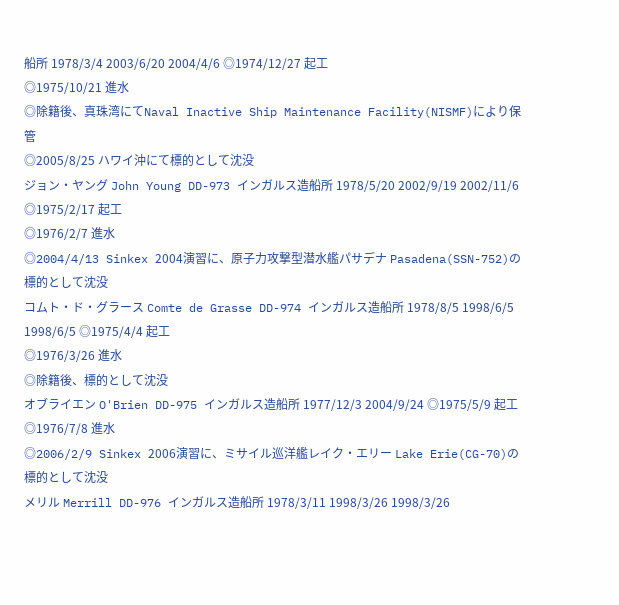船所 1978/3/4 2003/6/20 2004/4/6 ◎1974/12/27 起工
◎1975/10/21 進水
◎除籍後、真珠湾にてNaval Inactive Ship Maintenance Facility(NISMF)により保管
◎2005/8/25 ハワイ沖にて標的として沈没
ジョン・ヤング John Young DD-973 インガルス造船所 1978/5/20 2002/9/19 2002/11/6 ◎1975/2/17 起工
◎1976/2/7 進水
◎2004/4/13 Sinkex 2004演習に、原子力攻撃型潜水艦パサデナ Pasadena(SSN-752)の標的として沈没
コムト・ド・グラース Comte de Grasse DD-974 インガルス造船所 1978/8/5 1998/6/5 1998/6/5 ◎1975/4/4 起工
◎1976/3/26 進水
◎除籍後、標的として沈没
オブライエン O'Brien DD-975 インガルス造船所 1977/12/3 2004/9/24 ◎1975/5/9 起工
◎1976/7/8 進水
◎2006/2/9 Sinkex 2006演習に、ミサイル巡洋艦レイク・エリー Lake Erie(CG-70)の標的として沈没
メリル Merrill DD-976 インガルス造船所 1978/3/11 1998/3/26 1998/3/26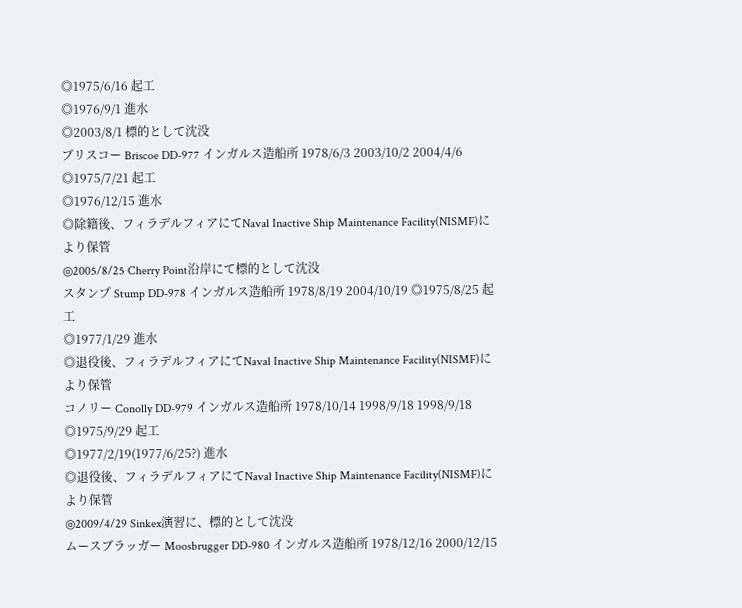◎1975/6/16 起工
◎1976/9/1 進水
◎2003/8/1 標的として沈没
ブリスコー Briscoe DD-977 インガルス造船所 1978/6/3 2003/10/2 2004/4/6 ◎1975/7/21 起工
◎1976/12/15 進水
◎除籍後、フィラデルフィアにてNaval Inactive Ship Maintenance Facility(NISMF)により保管
◎2005/8/25 Cherry Point沿岸にて標的として沈没
スタンプ Stump DD-978 インガルス造船所 1978/8/19 2004/10/19 ◎1975/8/25 起工
◎1977/1/29 進水
◎退役後、フィラデルフィアにてNaval Inactive Ship Maintenance Facility(NISMF)により保管
コノリー Conolly DD-979 インガルス造船所 1978/10/14 1998/9/18 1998/9/18 ◎1975/9/29 起工
◎1977/2/19(1977/6/25?) 進水
◎退役後、フィラデルフィアにてNaval Inactive Ship Maintenance Facility(NISMF)により保管
◎2009/4/29 Sinkex演習に、標的として沈没
ムースブラッガー Moosbrugger DD-980 インガルス造船所 1978/12/16 2000/12/15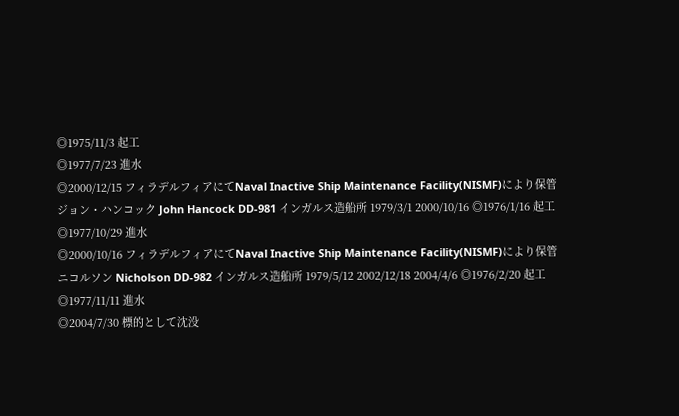◎1975/11/3 起工
◎1977/7/23 進水
◎2000/12/15 フィラデルフィアにてNaval Inactive Ship Maintenance Facility(NISMF)により保管
ジョン・ハンコック John Hancock DD-981 インガルス造船所 1979/3/1 2000/10/16 ◎1976/1/16 起工
◎1977/10/29 進水
◎2000/10/16 フィラデルフィアにてNaval Inactive Ship Maintenance Facility(NISMF)により保管
ニコルソン Nicholson DD-982 インガルス造船所 1979/5/12 2002/12/18 2004/4/6 ◎1976/2/20 起工
◎1977/11/11 進水
◎2004/7/30 標的として沈没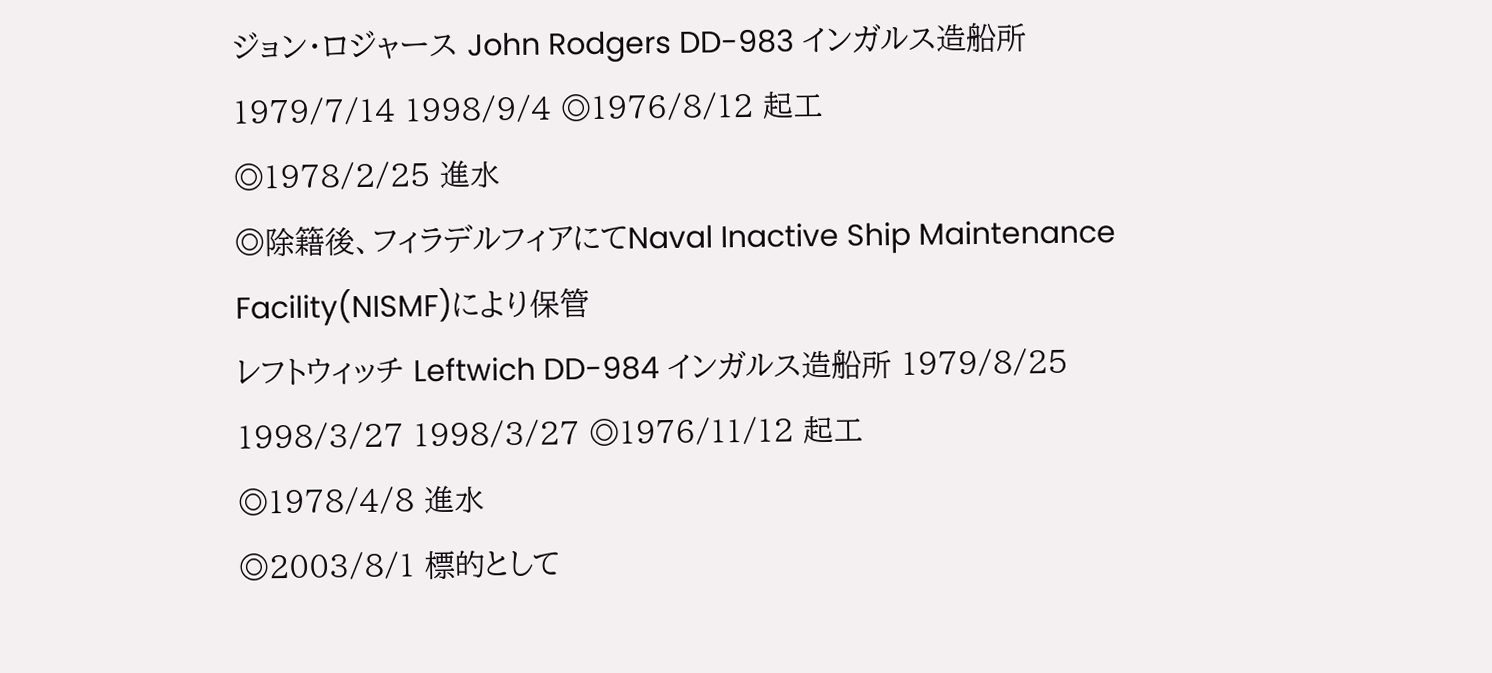ジョン・ロジャース John Rodgers DD-983 インガルス造船所 1979/7/14 1998/9/4 ◎1976/8/12 起工
◎1978/2/25 進水
◎除籍後、フィラデルフィアにてNaval Inactive Ship Maintenance Facility(NISMF)により保管
レフトウィッチ Leftwich DD-984 インガルス造船所 1979/8/25 1998/3/27 1998/3/27 ◎1976/11/12 起工
◎1978/4/8 進水
◎2003/8/1 標的として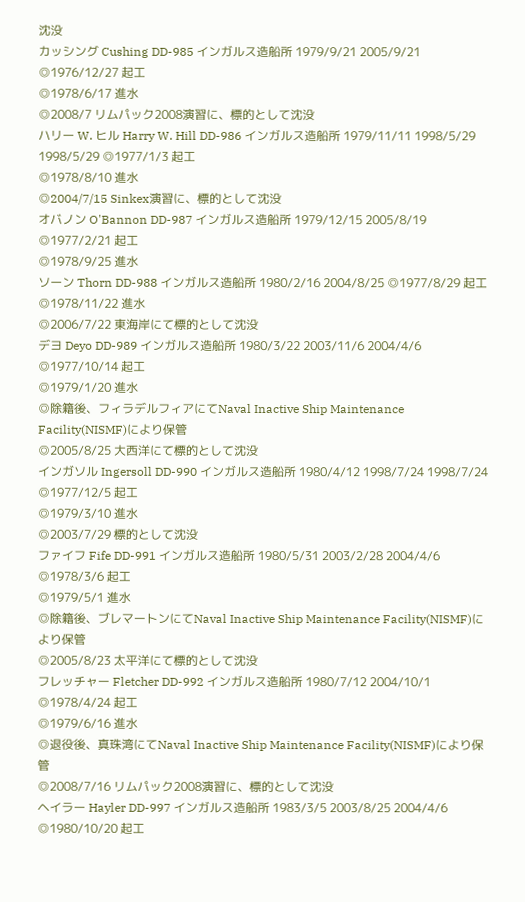沈没
カッシング Cushing DD-985 インガルス造船所 1979/9/21 2005/9/21 ◎1976/12/27 起工
◎1978/6/17 進水
◎2008/7 リムパック2008演習に、標的として沈没
ハリー W. ヒル Harry W. Hill DD-986 インガルス造船所 1979/11/11 1998/5/29 1998/5/29 ◎1977/1/3 起工
◎1978/8/10 進水
◎2004/7/15 Sinkex演習に、標的として沈没
オバノン O'Bannon DD-987 インガルス造船所 1979/12/15 2005/8/19 ◎1977/2/21 起工
◎1978/9/25 進水
ソーン Thorn DD-988 インガルス造船所 1980/2/16 2004/8/25 ◎1977/8/29 起工
◎1978/11/22 進水
◎2006/7/22 東海岸にて標的として沈没
デヨ Deyo DD-989 インガルス造船所 1980/3/22 2003/11/6 2004/4/6 ◎1977/10/14 起工
◎1979/1/20 進水
◎除籍後、フィラデルフィアにてNaval Inactive Ship Maintenance Facility(NISMF)により保管
◎2005/8/25 大西洋にて標的として沈没
インガソル Ingersoll DD-990 インガルス造船所 1980/4/12 1998/7/24 1998/7/24 ◎1977/12/5 起工
◎1979/3/10 進水
◎2003/7/29 標的として沈没
ファイフ Fife DD-991 インガルス造船所 1980/5/31 2003/2/28 2004/4/6 ◎1978/3/6 起工
◎1979/5/1 進水
◎除籍後、ブレマートンにてNaval Inactive Ship Maintenance Facility(NISMF)により保管
◎2005/8/23 太平洋にて標的として沈没
フレッチャー Fletcher DD-992 インガルス造船所 1980/7/12 2004/10/1 ◎1978/4/24 起工
◎1979/6/16 進水
◎退役後、真珠湾にてNaval Inactive Ship Maintenance Facility(NISMF)により保管
◎2008/7/16 リムパック2008演習に、標的として沈没
ヘイラー Hayler DD-997 インガルス造船所 1983/3/5 2003/8/25 2004/4/6 ◎1980/10/20 起工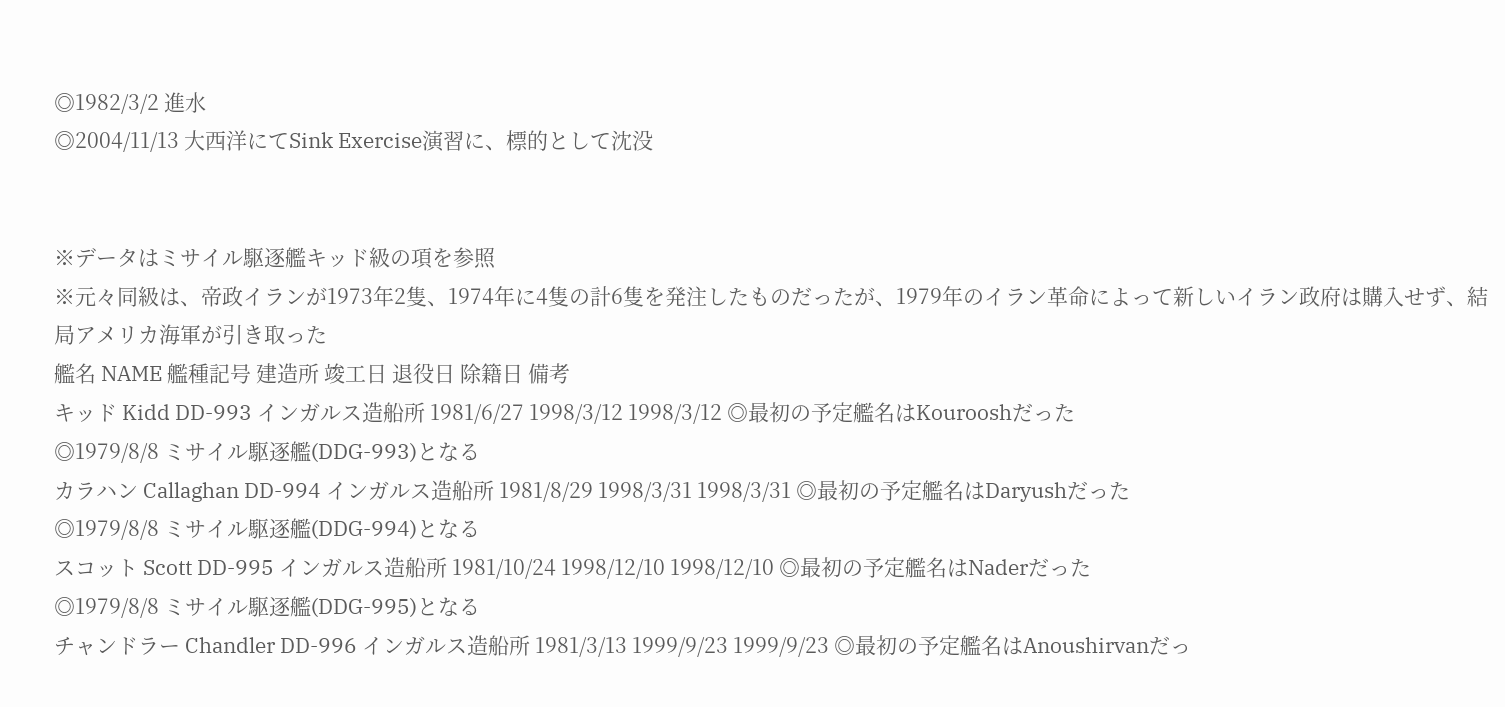◎1982/3/2 進水
◎2004/11/13 大西洋にてSink Exercise演習に、標的として沈没


※データはミサイル駆逐艦キッド級の項を参照
※元々同級は、帝政イランが1973年2隻、1974年に4隻の計6隻を発注したものだったが、1979年のイラン革命によって新しいイラン政府は購入せず、結局アメリカ海軍が引き取った
艦名 NAME 艦種記号 建造所 竣工日 退役日 除籍日 備考
キッド Kidd DD-993 インガルス造船所 1981/6/27 1998/3/12 1998/3/12 ◎最初の予定艦名はKourooshだった
◎1979/8/8 ミサイル駆逐艦(DDG-993)となる
カラハン Callaghan DD-994 インガルス造船所 1981/8/29 1998/3/31 1998/3/31 ◎最初の予定艦名はDaryushだった
◎1979/8/8 ミサイル駆逐艦(DDG-994)となる
スコット Scott DD-995 インガルス造船所 1981/10/24 1998/12/10 1998/12/10 ◎最初の予定艦名はNaderだった
◎1979/8/8 ミサイル駆逐艦(DDG-995)となる
チャンドラー Chandler DD-996 インガルス造船所 1981/3/13 1999/9/23 1999/9/23 ◎最初の予定艦名はAnoushirvanだっ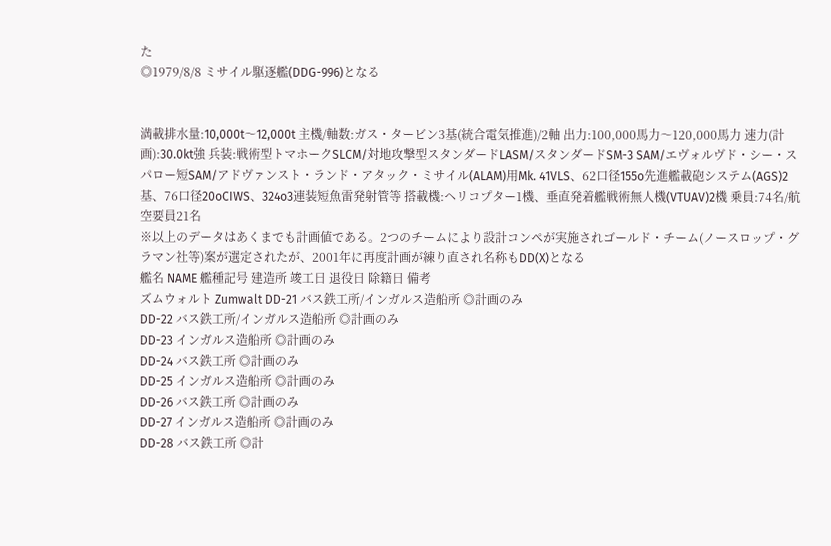た
◎1979/8/8 ミサイル駆逐艦(DDG-996)となる


満載排水量:10,000t〜12,000t 主機/軸数:ガス・タービン3基(統合電気推進)/2軸 出力:100,000馬力〜120,000馬力 速力(計画):30.0kt強 兵装:戦術型トマホークSLCM/対地攻撃型スタンダードLASM/スタンダードSM-3 SAM/エヴォルヴド・シー・スパロー短SAM/アドヴァンスト・ランド・アタック・ミサイル(ALAM)用Mk. 41VLS、62口径155o先進艦載砲システム(AGS)2基、76口径20oCIWS、324o3連装短魚雷発射管等 搭載機:ヘリコプター1機、垂直発着艦戦術無人機(VTUAV)2機 乗員:74名/航空要員21名
※以上のデータはあくまでも計画値である。2つのチームにより設計コンペが実施されゴールド・チーム(ノースロップ・グラマン社等)案が選定されたが、2001年に再度計画が練り直され名称もDD(X)となる
艦名 NAME 艦種記号 建造所 竣工日 退役日 除籍日 備考
ズムウォルト Zumwalt DD-21 バス鉄工所/インガルス造船所 ◎計画のみ
DD-22 バス鉄工所/インガルス造船所 ◎計画のみ
DD-23 インガルス造船所 ◎計画のみ
DD-24 バス鉄工所 ◎計画のみ
DD-25 インガルス造船所 ◎計画のみ
DD-26 バス鉄工所 ◎計画のみ
DD-27 インガルス造船所 ◎計画のみ
DD-28 バス鉄工所 ◎計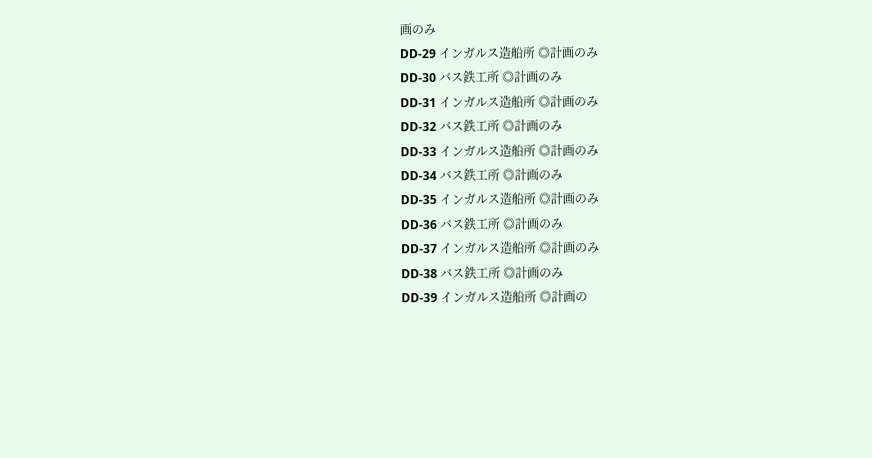画のみ
DD-29 インガルス造船所 ◎計画のみ
DD-30 バス鉄工所 ◎計画のみ
DD-31 インガルス造船所 ◎計画のみ
DD-32 バス鉄工所 ◎計画のみ
DD-33 インガルス造船所 ◎計画のみ
DD-34 バス鉄工所 ◎計画のみ
DD-35 インガルス造船所 ◎計画のみ
DD-36 バス鉄工所 ◎計画のみ
DD-37 インガルス造船所 ◎計画のみ
DD-38 バス鉄工所 ◎計画のみ
DD-39 インガルス造船所 ◎計画の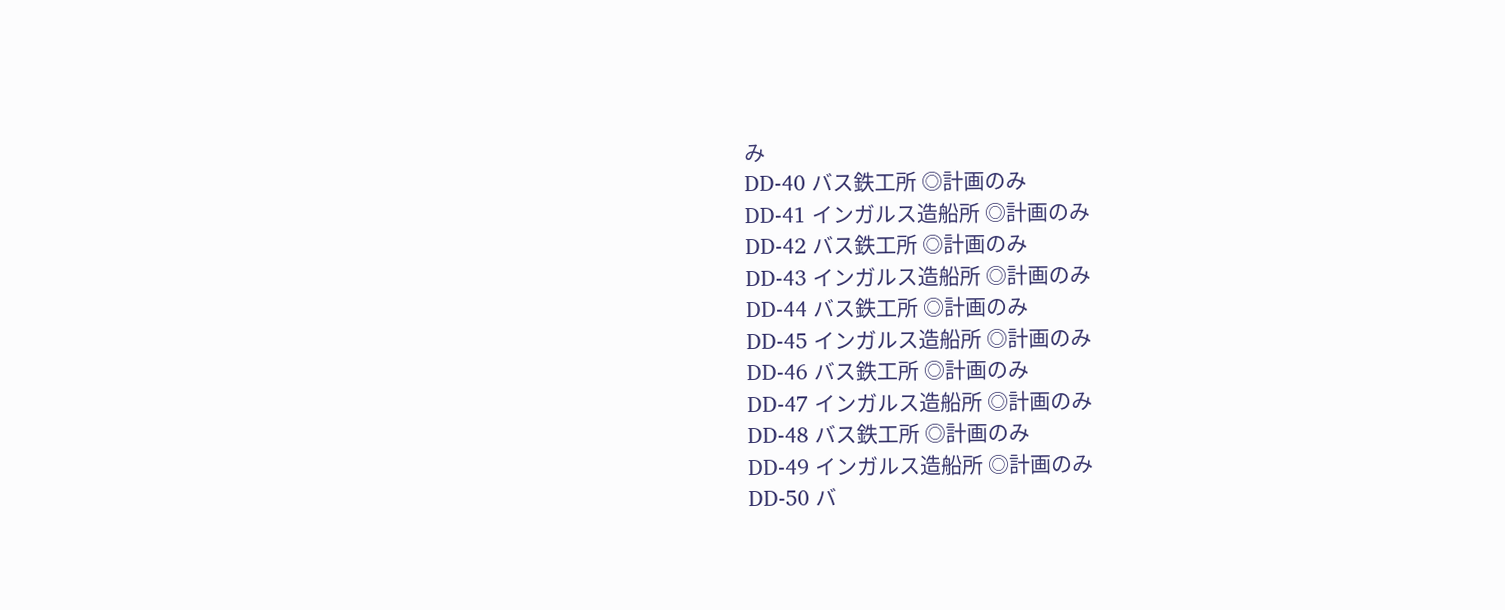み
DD-40 バス鉄工所 ◎計画のみ
DD-41 インガルス造船所 ◎計画のみ
DD-42 バス鉄工所 ◎計画のみ
DD-43 インガルス造船所 ◎計画のみ
DD-44 バス鉄工所 ◎計画のみ
DD-45 インガルス造船所 ◎計画のみ
DD-46 バス鉄工所 ◎計画のみ
DD-47 インガルス造船所 ◎計画のみ
DD-48 バス鉄工所 ◎計画のみ
DD-49 インガルス造船所 ◎計画のみ
DD-50 バ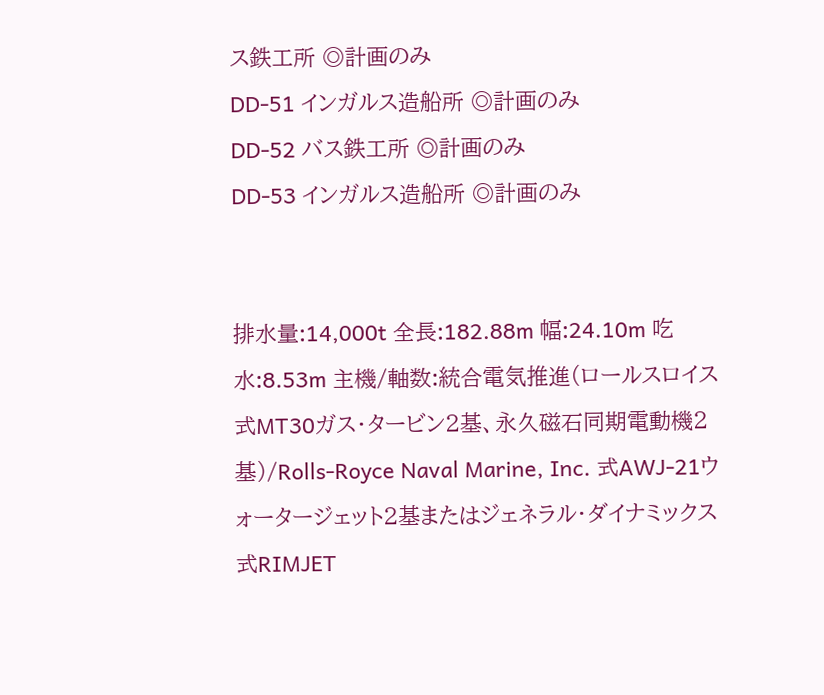ス鉄工所 ◎計画のみ
DD-51 インガルス造船所 ◎計画のみ
DD-52 バス鉄工所 ◎計画のみ
DD-53 インガルス造船所 ◎計画のみ


排水量:14,000t 全長:182.88m 幅:24.10m 吃水:8.53m 主機/軸数:統合電気推進(ロールスロイス式MT30ガス・タービン2基、永久磁石同期電動機2基)/Rolls-Royce Naval Marine, Inc. 式AWJ-21ウォータージェット2基またはジェネラル・ダイナミックス式RIMJET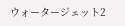ウォータージェット2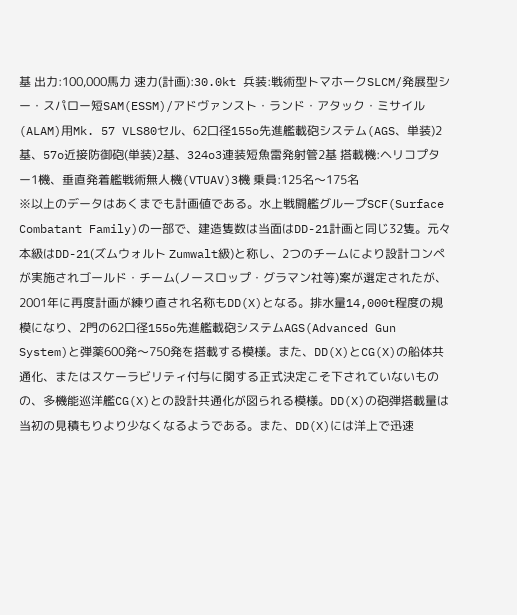基 出力:100,000馬力 速力(計画):30.0kt 兵装:戦術型トマホークSLCM/発展型シー・スパロー短SAM(ESSM)/アドヴァンスト・ランド・アタック・ミサイル(ALAM)用Mk. 57 VLS80セル、62口径155o先進艦載砲システム(AGS、単装)2基、57o近接防御砲(単装)2基、324o3連装短魚雷発射管2基 搭載機:ヘリコプター1機、垂直発着艦戦術無人機(VTUAV)3機 乗員:125名〜175名
※以上のデータはあくまでも計画値である。水上戦闘艦グループSCF(Surface Combatant Family)の一部で、建造隻数は当面はDD-21計画と同じ32隻。元々本級はDD-21(ズムウォルト Zumwalt級)と称し、2つのチームにより設計コンペが実施されゴールド・チーム(ノースロップ・グラマン社等)案が選定されたが、2001年に再度計画が練り直され名称もDD(X)となる。排水量14,000t程度の規模になり、2門の62口径155o先進艦載砲システムAGS(Advanced Gun System)と弾薬600発〜750発を搭載する模様。また、DD(X)とCG(X)の船体共通化、またはスケーラビリティ付与に関する正式決定こそ下されていないものの、多機能巡洋艦CG(X)との設計共通化が図られる模様。DD(X)の砲弾搭載量は当初の見積もりより少なくなるようである。また、DD(X)には洋上で迅速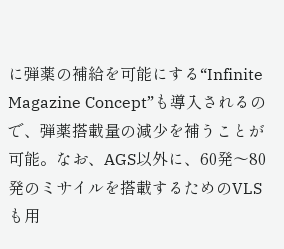に弾薬の補給を可能にする“Infinite Magazine Concept”も導入されるので、弾薬搭載量の減少を補うことが可能。なお、AGS以外に、60発〜80発のミサイルを搭載するためのVLSも用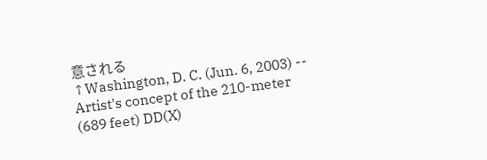意される
↑Washington, D. C. (Jun. 6, 2003) -- Artist's concept of the 210-meter (689 feet) DD(X)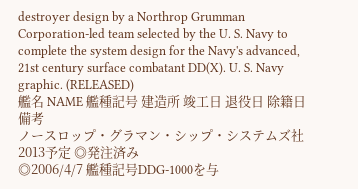destroyer design by a Northrop Grumman Corporation-led team selected by the U. S. Navy to complete the system design for the Navy's advanced, 21st century surface combatant DD(X). U. S. Navy graphic. (RELEASED)
艦名 NAME 艦種記号 建造所 竣工日 退役日 除籍日 備考
ノースロップ・グラマン・シップ・システムズ社 2013予定 ◎発注済み
◎2006/4/7 艦種記号DDG-1000を与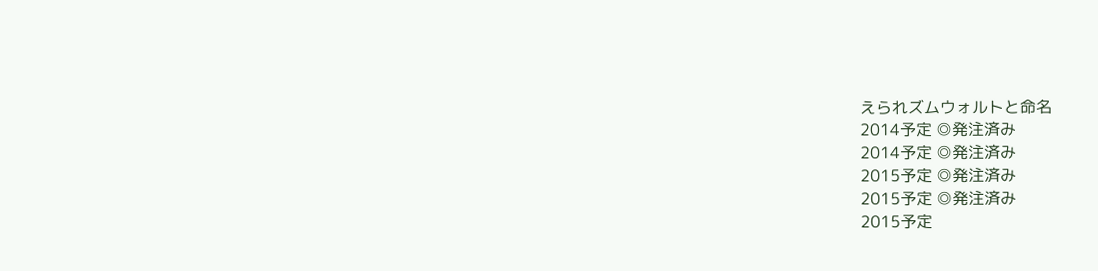えられズムウォルトと命名
2014予定 ◎発注済み
2014予定 ◎発注済み
2015予定 ◎発注済み
2015予定 ◎発注済み
2015予定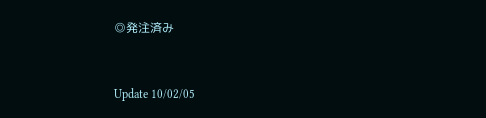◎発注済み


Update 10/02/05